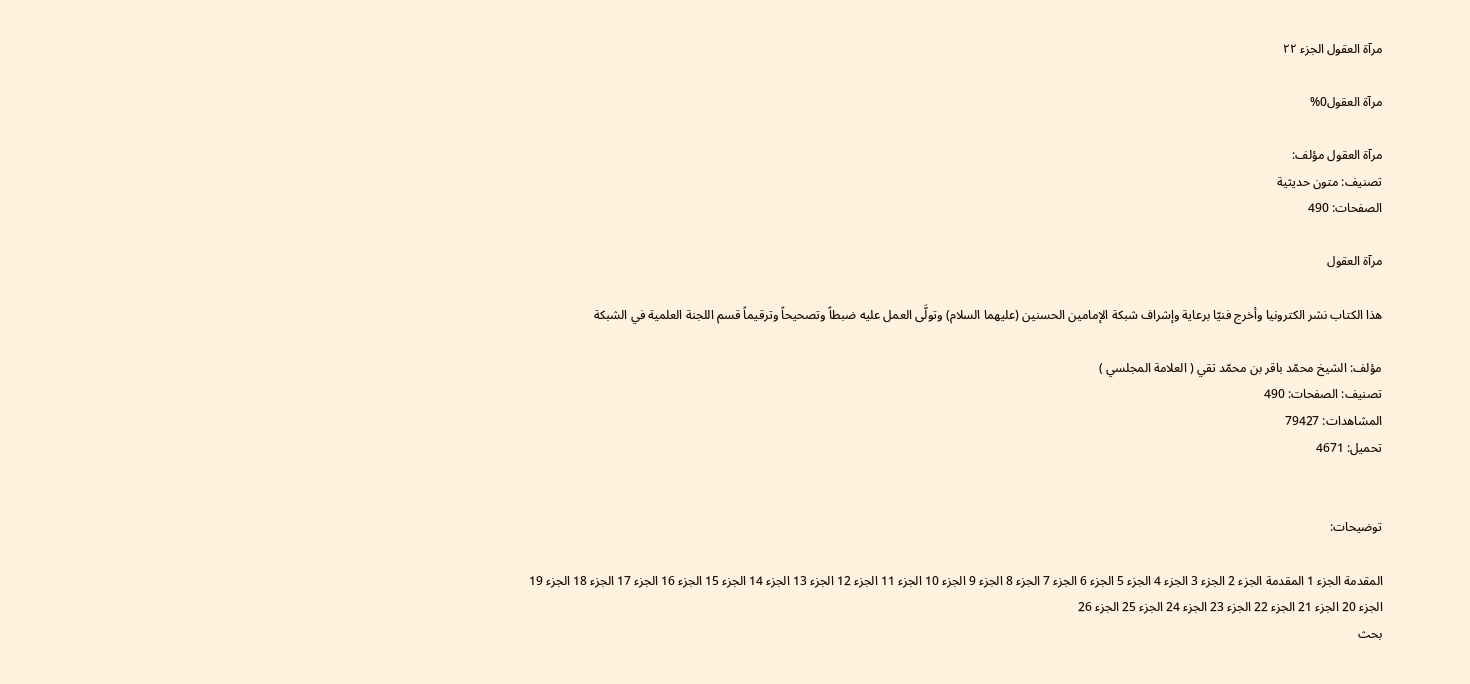مرآة العقول الجزء ٢٢

مرآة العقول0%

مرآة العقول مؤلف:
تصنيف: متون حديثية
الصفحات: 490

مرآة العقول

هذا الكتاب نشر الكترونيا وأخرج فنيّا برعاية وإشراف شبكة الإمامين الحسنين (عليهما السلام) وتولَّى العمل عليه ضبطاً وتصحيحاً وترقيماً قسم اللجنة العلمية في الشبكة

مؤلف: الشيخ محمّد باقر بن محمّد تقي ( العلامة المجلسي )
تصنيف: الصفحات: 490
المشاهدات: 79427
تحميل: 4671


توضيحات:

المقدمة الجزء 1 المقدمة الجزء 2 الجزء 3 الجزء 4 الجزء 5 الجزء 6 الجزء 7 الجزء 8 الجزء 9 الجزء 10 الجزء 11 الجزء 12 الجزء 13 الجزء 14 الجزء 15 الجزء 16 الجزء 17 الجزء 18 الجزء 19 الجزء 20 الجزء 21 الجزء 22 الجزء 23 الجزء 24 الجزء 25 الجزء 26
بحث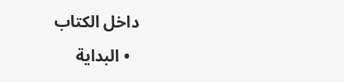داخل الكتاب
  • البداية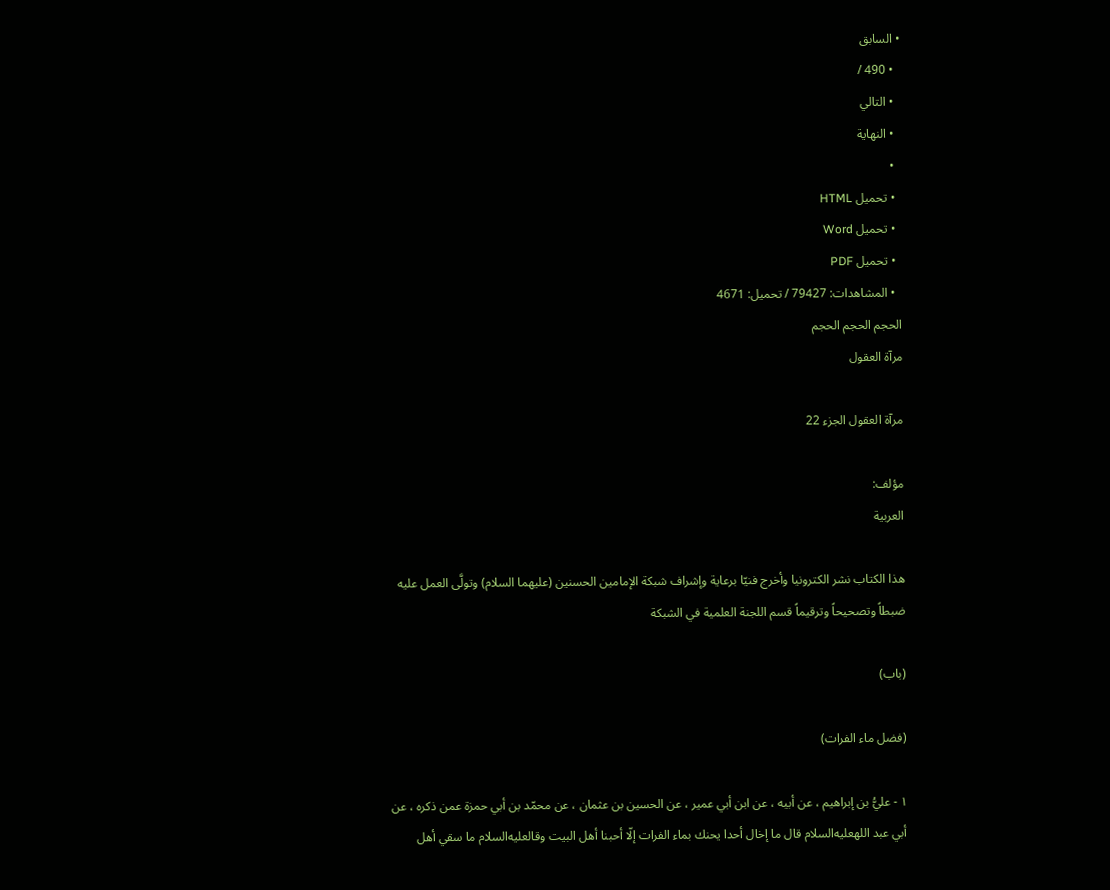• السابق
  • 490 /
  • التالي
  • النهاية
  •
  • تحميل HTML
  • تحميل Word
  • تحميل PDF
  • المشاهدات: 79427 / تحميل: 4671
الحجم الحجم الحجم
مرآة العقول

مرآة العقول الجزء 22

مؤلف:
العربية

هذا الكتاب نشر الكترونيا وأخرج فنيّا برعاية وإشراف شبكة الإمامين الحسنين (عليهما السلام) وتولَّى العمل عليه ضبطاً وتصحيحاً وترقيماً قسم اللجنة العلمية في الشبكة

(باب)

(فضل ماء الفرات)

١ - عليُّ بن إبراهيم ، عن أبيه ، عن ابن أبي عمير ، عن الحسين بن عثمان ، عن محمّد بن أبي حمزة عمن ذكره ، عن أبي عبد اللهعليه‌السلام قال ما إخال أحدا يحنك بماء الفرات إلّا أحبنا أهل البيت وقالعليه‌السلام ما سقي أهل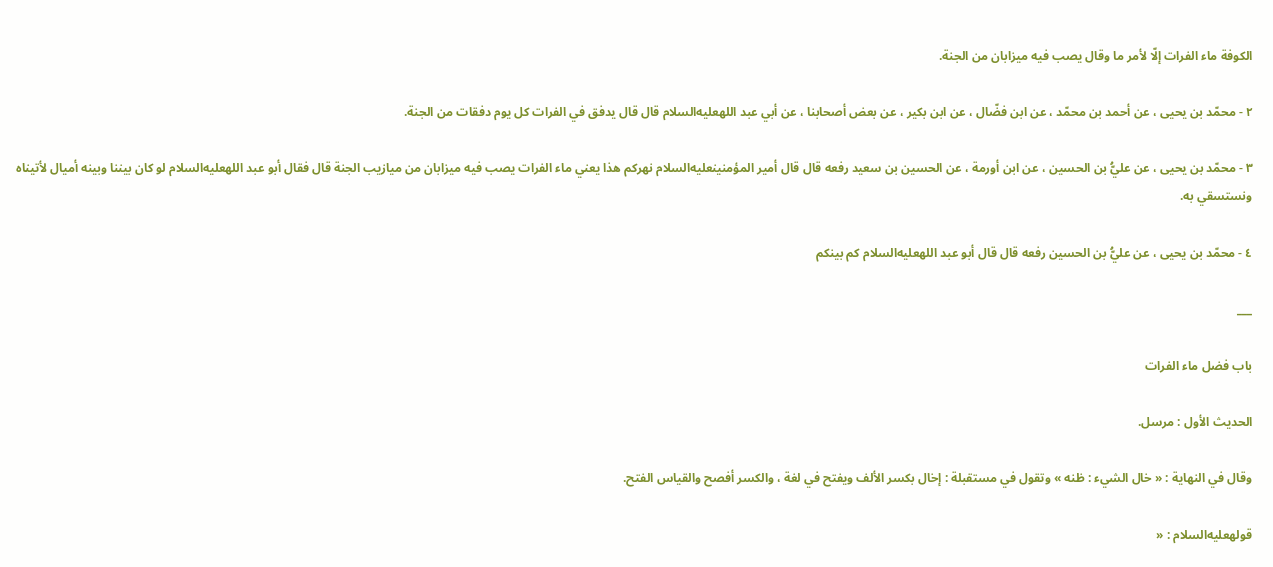الكوفة ماء الفرات إلّا لأمر ما وقال يصب فيه ميزابان من الجنة.

٢ - محمّد بن يحيى ، عن أحمد بن محمّد ، عن ابن فضّال ، عن ابن بكير ، عن بعض أصحابنا ، عن أبي عبد اللهعليه‌السلام قال قال يدفق في الفرات كل يوم دفقات من الجنة.

٣ - محمّد بن يحيى ، عن عليُّ بن الحسين ، عن ابن أورمة ، عن الحسين بن سعيد رفعه قال قال أمير المؤمنينعليه‌السلام نهركم هذا يعني ماء الفرات يصب فيه ميزابان من ميازيب الجنة قال فقال أبو عبد اللهعليه‌السلام لو كان بيننا وبينه أميال لأتيناه ونستسقي به.

٤ - محمّد بن يحيى ، عن عليُّ بن الحسين رفعه قال قال أبو عبد اللهعليه‌السلام كم بينكم

___

باب فضل ماء الفرات

الحديث الأول : مرسل.

وقال في النهاية : « خال الشيء : ظنه » وتقول في مستقبلة : إخال بكسر الألف ويفتح في لغة ، والكسر أفصح والقياس الفتح.

قولهعليه‌السلام : «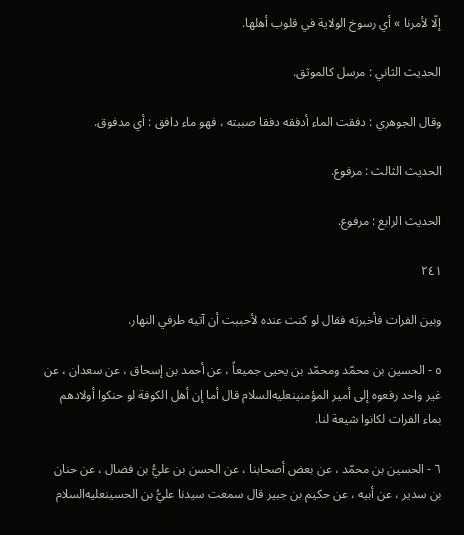إلّا لأمرنا » أي رسوخ الولاية في قلوب أهلها.

الحديث الثاني : مرسل كالموثق.

وقال الجوهري : دفقت الماء أدفقه دفقا صببته ، فهو ماء دافق : أي مدفوق.

الحديث الثالث : مرفوع.

الحديث الرابع : مرفوع.

٢٤١

وبين الفرات فأخبرته فقال لو كنت عنده لأحببت أن آتيه طرفي النهار.

٥ - الحسين بن محمّد ومحمّد بن يحيى جميعاً ، عن أحمد بن إسحاق ، عن سعدان ، عن غير واحد رفعوه إلى أمير المؤمنينعليه‌السلام قال أما إن أهل الكوفة لو حنكوا أولادهم بماء الفرات لكانوا شيعة لنا.

٦ - الحسين بن محمّد ، عن بعض أصحابنا ، عن الحسن بن عليُّ بن فضال ، عن حنان بن سدير ، عن أبيه ، عن حكيم بن جبير قال سمعت سيدنا عليُّ بن الحسينعليه‌السلام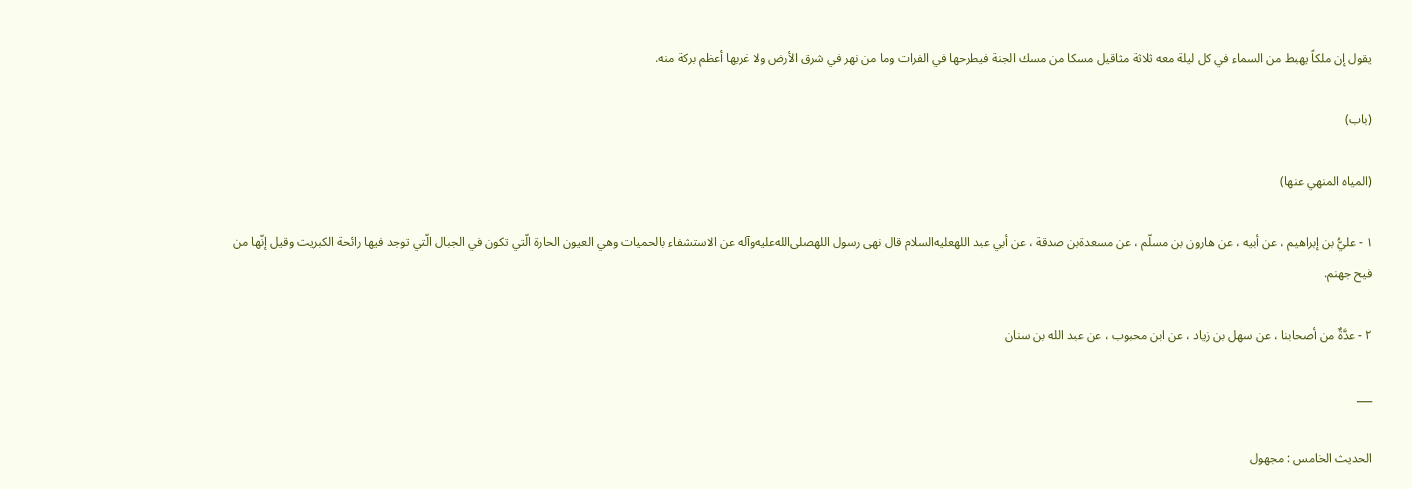يقول إن ملكاً يهبط من السماء في كل ليلة معه ثلاثة مثاقيل مسكا من مسك الجنة فيطرحها في الفرات وما من نهر في شرق الأرض ولا غربها أعظم بركة منه.

(باب)

(المياه المنهي عنها)

١ - عليُّ بن إبراهيم ، عن أبيه ، عن هارون بن مسلّم ، عن مسعدةبن صدقة ، عن أبي عبد اللهعليه‌السلام قال نهى رسول اللهصلى‌الله‌عليه‌وآله عن الاستشفاء بالحميات وهي العيون الحارة الّتي تكون في الجبال الّتي توجد فيها رائحة الكبريت وقيل إنّها من فيح جهنم.

٢ - عدَّةٌ من أصحابنا ، عن سهل بن زياد ، عن ابن محبوب ، عن عبد الله بن سنان

___

الحديث الخامس : مجهول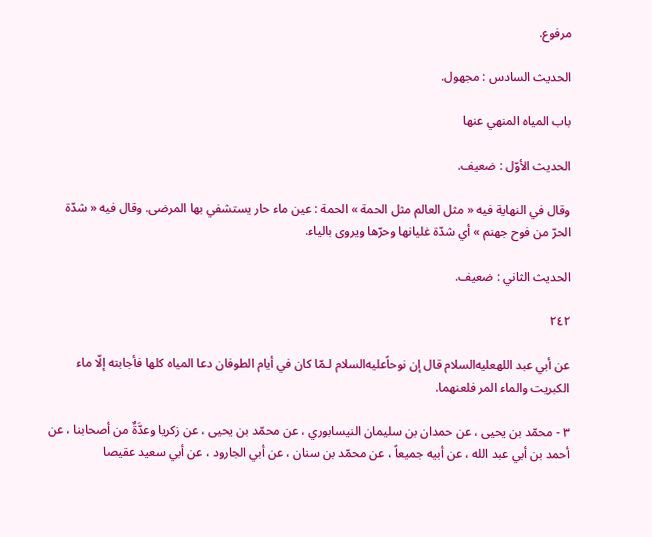مرفوع.

الحديث السادس : مجهول.

باب المياه المنهي عنها

الحديث الأوّل : ضعيف.

وقال في النهاية فيه « مثل العالم مثل الحمة » الحمة : عين ماء حار يستشفي بها المرضى. وقال فيه « شدّة الحرّ من فوح جهنم » أي شدّة غليانها وحرّها ويروى بالياء.

الحديث الثاني : ضعيف.

٢٤٢

عن أبي عبد اللهعليه‌السلام قال إن نوحاًعليه‌السلام لـمّا كان في أيام الطوفان دعا المياه كلها فأجابته إلّا ماء الكبريت والماء المر فلعنهما.

٣ - محمّد بن يحيى ، عن حمدان بن سليمان النيسابوري ، عن محمّد بن يحيى ، عن زكريا وعدَّةٌ من أصحابنا ، عن أحمد بن أبي عبد الله ، عن أبيه جميعاً ، عن محمّد بن سنان ، عن أبي الجارود ، عن أبي سعيد عقيصا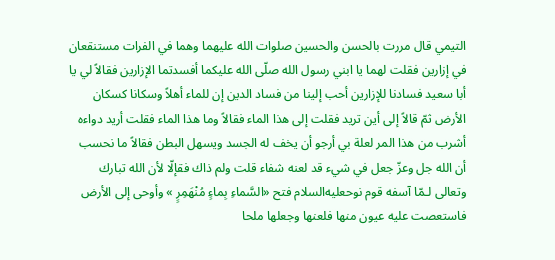التيمي قال مررت بالحسن والحسين صلوات الله عليهما وهما في الفرات مستنقعان في إزارين فقلت لهما يا ابني رسول الله صلّى الله عليكما أفسدتما الإزارين فقالاً لي يا أبا سعيد فسادنا للإزارين أحب إلينا من فساد الدين إن للماء أهلاً وسكانا كسكان الأرض ثمّ قالاً إلى أين تريد فقلت إلى هذا الماء فقالاً وما هذا الماء فقلت أريد دواءه أشرب من هذا المر لعلة بي أرجو أن يخف له الجسد ويسهل البطن فقالاً ما نحسب أن الله جل وعزّ جعل في شيء قد لعنه شفاء قلت ولم ذاك فقإلّا لأن الله تبارك وتعالى لـمّا آسفه قوم نوحعليه‌السلام فتح «السَّماءِ بِماءٍ مُنْهَمِرٍ » وأوحى إلى الأرض فاستعصت عليه عيون منها فلعنها وجعلها ملحا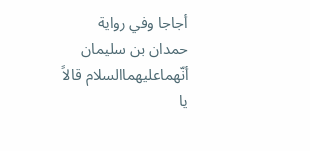أجاجا وفي رواية حمدان بن سليمان أنّهماعليهما‌السلام قالاً يا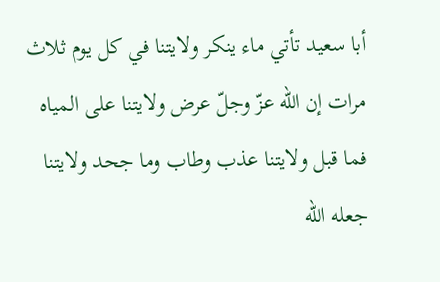أبا سعيد تأتي ماء ينكر ولايتنا في كل يوم ثلاث مرات إن الله عزّ وجلّ عرض ولايتنا على المياه فما قبل ولايتنا عذب وطاب وما جحد ولايتنا جعله الله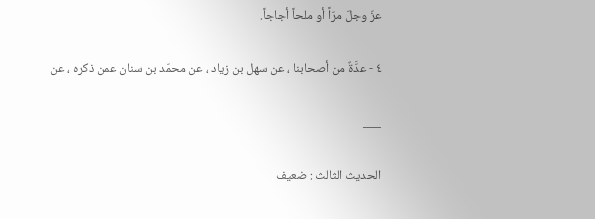عزّ وجلّ مرّاً أو ملحاً أجاجاً.

٤ - عدَّةٌ من أصحابنا ، عن سهل بن زياد ، عن محمّد بن سنان عمن ذكره ، عن

___

الحديث الثالث : ضعيف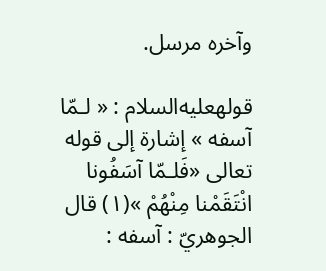وآخره مرسل.

قولهعليه‌السلام : « لـمّا آسفه » إشارة إلى قوله تعالى «فَلـمّا آسَفُونا انْتَقَمْنا مِنْهُمْ »(١) قال الجوهريّ : آسفه :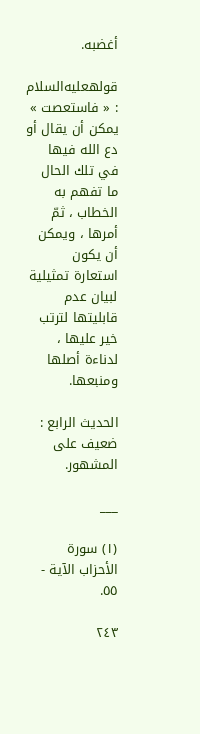أغضبه.

قولهعليه‌السلام : « فاستعصت » يمكن أن يقال أو دع الله فيها في تلك الحال ما تفهم به الخطاب ، ثمّ أمرها ، ويمكن أن يكون استعارة تمثيلية لبيان عدم قابليتها لترتب خير عليها ، لدناءة أصلها ومنبعها.

الحديث الرابع : ضعيف على المشهور.

___

(١) سورة الأحزاب الآية - ٥٥.

٢٤٣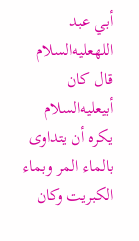أبي عبد اللهعليه‌السلام قال كان أبيعليه‌السلام يكره أن يتداوى بالماء المر وبماء الكبريت وكان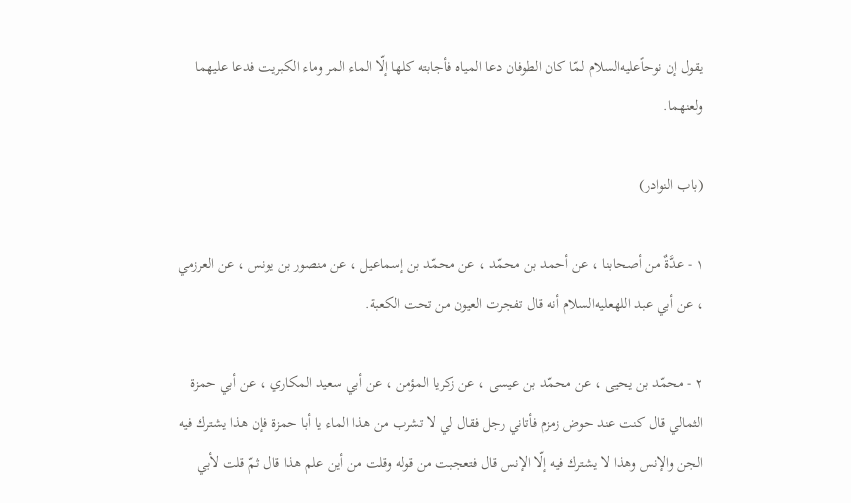يقول إن نوحاًعليه‌السلام لـمّا كان الطوفان دعا المياه فأجابته كلها إلّا الماء المر وماء الكبريت فدعا عليهما ولعنهما.

(باب النوادر)

١ - عدَّةٌ من أصحابنا ، عن أحمد بن محمّد ، عن محمّد بن إسماعيل ، عن منصور بن يونس ، عن العرزمي ، عن أبي عبد اللهعليه‌السلام أنه قال تفجرت العيون من تحت الكعبة.

٢ - محمّد بن يحيى ، عن محمّد بن عيسى ، عن زكريا المؤمن ، عن أبي سعيد المكاري ، عن أبي حمزة الثمالي قال كنت عند حوض زمزم فأتاني رجل فقال لي لا تشرب من هذا الماء يا أبا حمزة فإن هذا يشترك فيه الجن والإنس وهذا لا يشترك فيه إلّا الإنس قال فتعجبت من قوله وقلت من أين علم هذا قال ثمّ قلت لأبي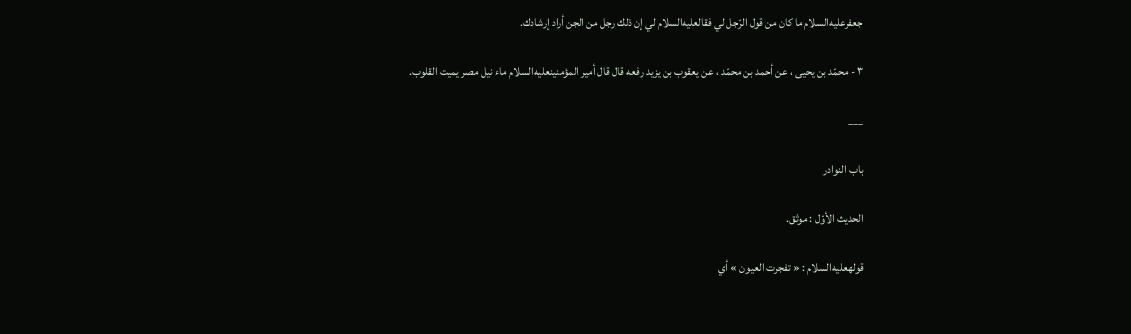جعفرعليه‌السلام ما كان من قول الرّجل لي فقالعليه‌السلام لي إن ذلك رجل من الجن أراد إرشادك.

٣ - محمّد بن يحيى ، عن أحمد بن محمّد ، عن يعقوب بن يزيد رفعه قال قال أمير المؤمنينعليه‌السلام ماء نيل مصر يميت القلوب.

___

باب النوادر

الحديث الأوّل : موثق.

قولهعليه‌السلام : « تفجرت العيون » أي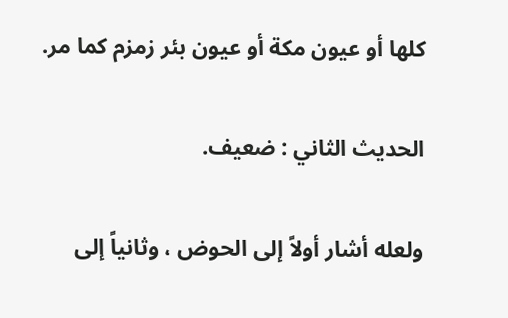كلها أو عيون مكة أو عيون بئر زمزم كما مر.

الحديث الثاني : ضعيف.

ولعله أشار أولاً إلى الحوض ، وثانياً إلى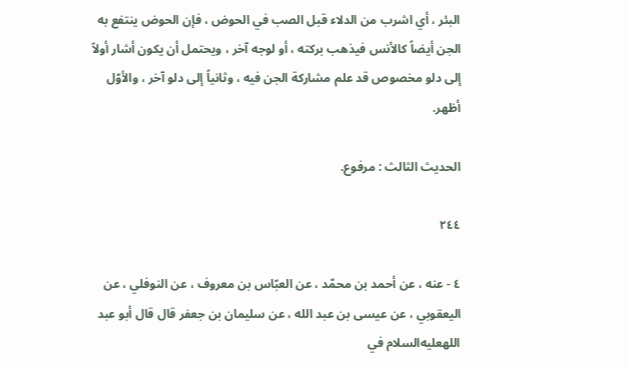البئر ، أي اشرب من الدلاء قبل الصب في الحوض ، فإن الحوض ينتفع به الجن أيضاً كالأنس فيذهب بركته ، أو لوجه آخر ، ويحتمل أن يكون أشار أولاً إلى دلو مخصوص قد علم مشاركة الجن فيه ، وثانياً إلى دلو آخر ، والأوّل أظهر.

الحديث الثالث : مرفوع.

٢٤٤

٤ - عنه ، عن أحمد بن محمّد ، عن العبّاس بن معروف ، عن النوفلي ، عن اليعقوبي ، عن عيسى بن عبد الله ، عن سليمان بن جعفر قال قال أبو عبد اللهعليه‌السلام في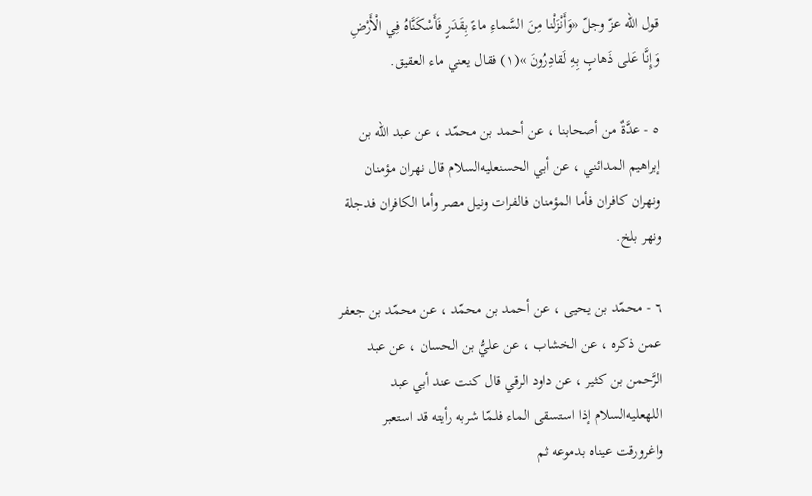قول الله عزّ وجلّ «وَأَنْزَلْنا مِنَ السَّماءِ ماءً بِقَدَرٍ فَأَسْكَنَّاهُ فِي الْأَرْضِ وَإِنَّا عَلى ذَهابٍ بِهِ لَقادِرُونَ »(١) فقال يعني ماء العقيق.

٥ - عدَّةٌ من أصحابنا ، عن أحمد بن محمّد ، عن عبد الله بن إبراهيم المدائني ، عن أبي الحسنعليه‌السلام قال نهران مؤمنان ونهران كافران فأما المؤمنان فالفرات ونيل مصر وأما الكافران فدجلة ونهر بلخ.

٦ - محمّد بن يحيى ، عن أحمد بن محمّد ، عن محمّد بن جعفر عمن ذكره ، عن الخشاب ، عن عليُّ بن الحسان ، عن عبد الرَّحمن بن كثير ، عن داود الرقي قال كنت عند أبي عبد اللهعليه‌السلام إذا استسقى الماء فلـمّا شربه رأيته قد استعبر واغرورقت عيناه بدموعه ثم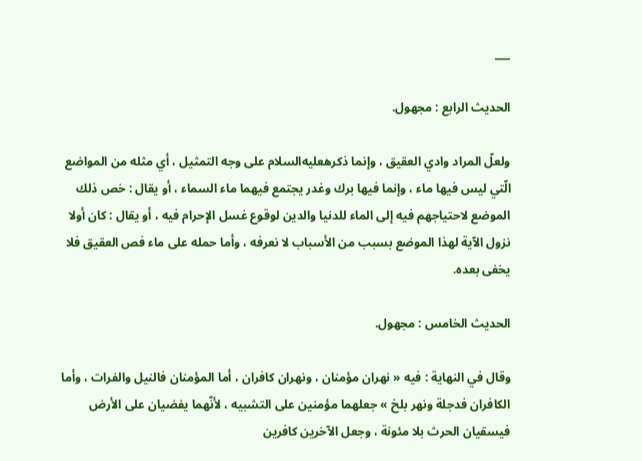___

الحديث الرابع : مجهول.

ولعلّ المراد وادي العقيق ، وإنما ذكرهعليه‌السلام على وجه التمثيل ، أي مثله من المواضع الّتي ليس فيها ماء ، وإنما فيها برك وغدر يجتمع فيهما ماء السماء ، أو يقال : خص ذلك الموضع لاحتياجهم فيه إلى الماء للدنيا والدين لوقوع غسل الإحرام فيه ، أو يقال : كان أولا نزول الآية لهذا الموضع بسبب من الأسباب لا نعرفه ، وأما حمله على ماء فص العقيق فلا يخفى بعده.

الحديث الخامس : مجهول.

وقال في النهاية : فيه « نهران مؤمنان ، ونهران كافران ، أما المؤمنان فالنيل والفرات ، وأما الكافران فدجلة ونهر بلخ » جعلهما مؤمنين على التشبيه ، لأنّهما يفضيان على الأرض فيسقيان الحرث بلا مئونة ، وجعل الآخرين كافرين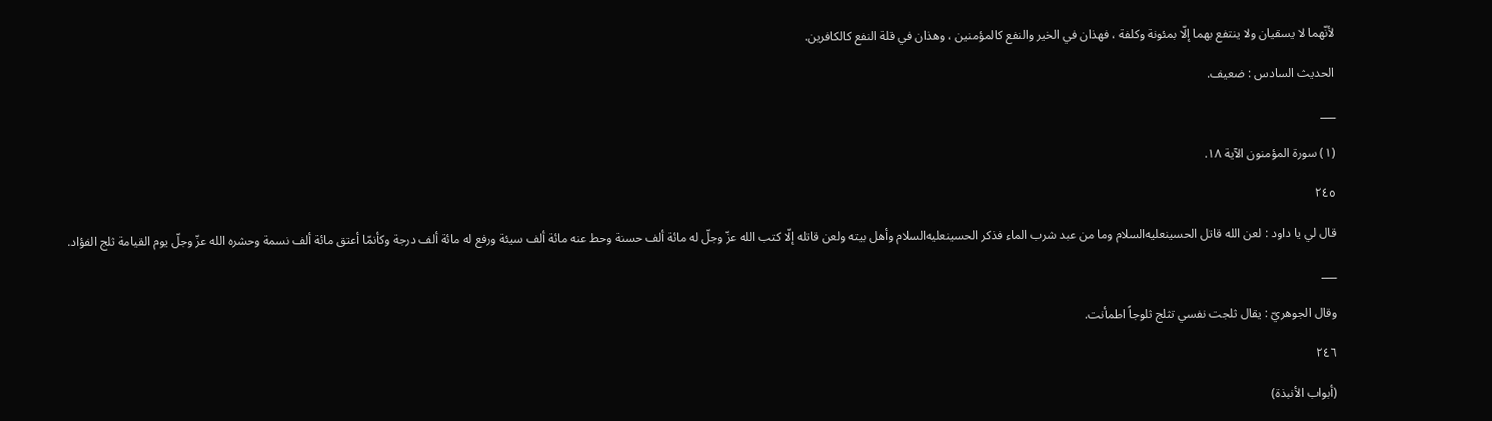لأنّهما لا يسقيان ولا ينتفع بهما إلّا بمئونة وكلفة ، فهذان في الخير والنفع كالمؤمنين ، وهذان في قلة النفع كالكافرين.

الحديث السادس : ضعيف.

___

(١) سورة المؤمنون الآية ١٨.

٢٤٥

قال لي يا داود : لعن الله قاتل الحسينعليه‌السلام وما من عبد شرب الماء فذكر الحسينعليه‌السلام وأهل بيته ولعن قاتله إلّا كتب الله عزّ وجلّ له مائة ألف حسنة وحط عنه مائة ألف سيئة ورفع له مائة ألف درجة وكأنمّا أعتق مائة ألف نسمة وحشره الله عزّ وجلّ يوم القيامة ثلج الفؤاد.

___

وقال الجوهريّ : يقال ثلجت نفسي تثلج ثلوجاً اطمأنت.

٢٤٦

(أبواب الأنبذة)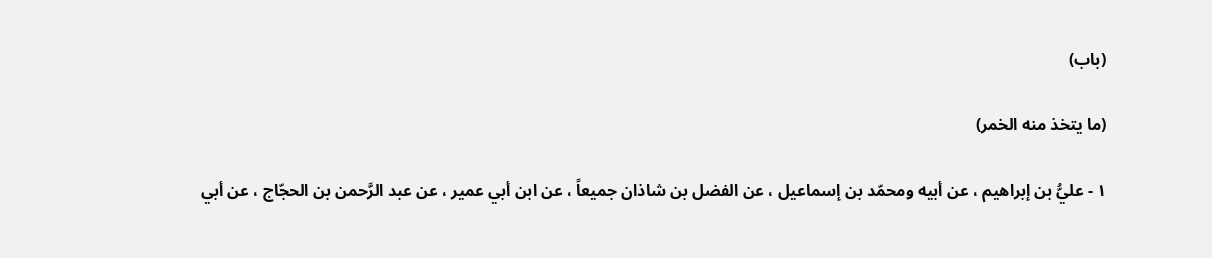(باب)

(ما يتخذ منه الخمر)

١ - عليُّ بن إبراهيم ، عن أبيه ومحمّد بن إسماعيل ، عن الفضل بن شاذان جميعاً ، عن ابن أبي عمير ، عن عبد الرَّحمن بن الحجّاج ، عن أبي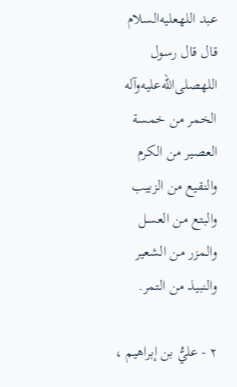عبد اللهعليه‌السلام قال قال رسول اللهصلى‌الله‌عليه‌وآله الخمر من خمسة العصير من الكرم والنقيع من الزبيب والبتع من العسل والمزر من الشعير والنبيذ من التمر.

٢ - عليُّ بن إبراهيم ،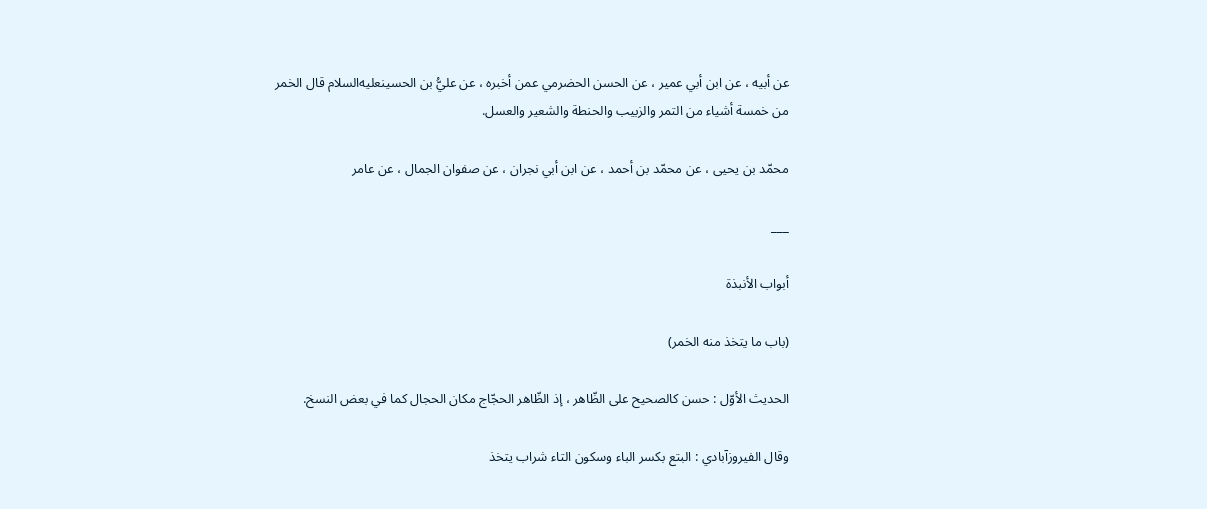عن أبيه ، عن ابن أبي عمير ، عن الحسن الحضرمي عمن أخبره ، عن عليُّ بن الحسينعليه‌السلام قال الخمر من خمسة أشياء من التمر والزبيب والحنطة والشعير والعسل.

محمّد بن يحيى ، عن محمّد بن أحمد ، عن ابن أبي نجران ، عن صفوان الجمال ، عن عامر

___

أبواب الأنبذة

(باب ما يتخذ منه الخمر)

الحديث الأوّل : حسن كالصحيح على الظّاهر ، إذ الظّاهر الحجّاج مكان الحجال كما في بعض النسخ.

وقال الفيروزآبادي : البتع بكسر الباء وسكون التاء شراب يتخذ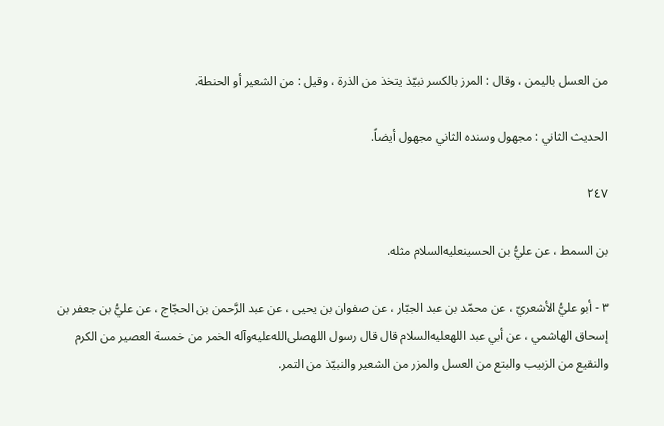من العسل باليمن ، وقال : المرز بالكسر نبيّذ يتخذ من الذرة ، وقيل : من الشعير أو الحنطة.

الحديث الثاني : مجهول وسنده الثاني مجهول أيضاً.

٢٤٧

بن السمط ، عن عليُّ بن الحسينعليه‌السلام مثله.

٣ - أبو عليُّ الأشعريّ ، عن محمّد بن عبد الجبّار ، عن صفوان بن يحيى ، عن عبد الرَّحمن بن الحجّاج ، عن عليُّ بن جعفر بن إسحاق الهاشمي ، عن أبي عبد اللهعليه‌السلام قال قال رسول اللهصلى‌الله‌عليه‌وآله الخمر من خمسة العصير من الكرم والنقيع من الزبيب والبتع من العسل والمزر من الشعير والنبيّذ من التمر.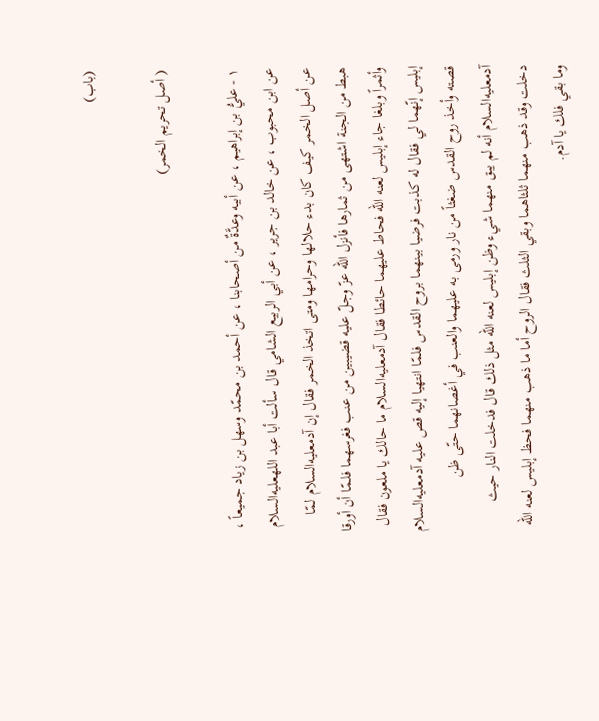(باب)

( أصل تحريم الخمر)

١ - عليُّ بن إبراهيم ، عن أبيه وعدَّةٌ من أصحابنا ، عن أحمد بن محمّد وسهل بن زياد جميعاً ، عن ابن محبوب ، عن خالد بن جرير ، عن أبي الربيع الشامي قال سألت أبا عبد اللهعليه‌السلام عن أصل الخمر كيف كان بدء حلالها وحرامها ومتى اتخذ الخمر فقال إن آدمعليه‌السلام لـمّا هبط من الجنة اشتهى من ثمارها فأنزل الله عزّ وجلّ عليه قضيبين من عنب فغرسهما فلـمّا أن أورقا وأثمراً وبلغا جاء إبليس لعنه الله فحاط عليهما حائطا فقال آدمعليه‌السلام ما حالك يا ملعون فقال إبليس إنّهما لي فقال له كذبت فرضيا بينهما بروح القدس فلـمّا انتهيا إليه قص عليه آدمعليه‌السلام قصته وأخذ روح القدس ضغثاً من نار ورمى به عليهما والعنب في أغصانهما حتّى ظن آدمعليه‌السلام أنه لم يبق منهما شيء وظن إبليس لعنه الله مثل ذلك قال فدخلت النار حيث دخلت وقد ذهب منهما ثلثاهما وبقي الثلث فقال الروح أما ما ذهب منهما فحظ إبليس لعنه الله وما بقي فلك يا آدم.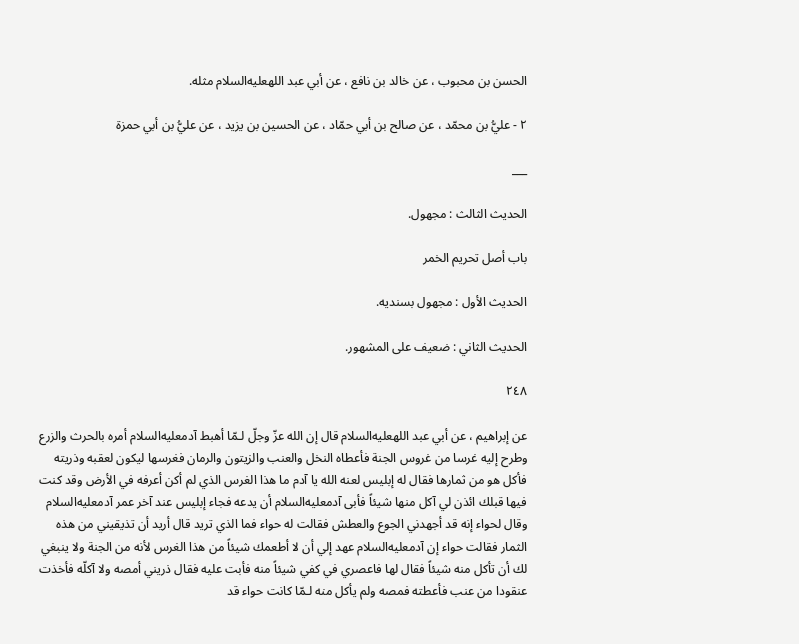الحسن بن محبوب ، عن خالد بن نافع ، عن أبي عبد اللهعليه‌السلام مثله.

٢ - عليُّ بن محمّد ، عن صالح بن أبي حمّاد ، عن الحسين بن يزيد ، عن عليُّ بن أبي حمزة

___

الحديث الثالث : مجهول.

باب أصل تحريم الخمر

الحديث الأول : مجهول بسنديه.

الحديث الثاني : ضعيف على المشهور.

٢٤٨

عن إبراهيم ، عن أبي عبد اللهعليه‌السلام قال إن الله عزّ وجلّ لـمّا أهبط آدمعليه‌السلام أمره بالحرث والزرع وطرح إليه غرسا من غروس الجنة فأعطاه النخل والعنب والزيتون والرمان فغرسها ليكون لعقبه وذريته فأكل هو من ثمارها فقال له إبليس لعنه الله يا آدم ما هذا الغرس الذي لم أكن أعرفه في الأرض وقد كنت فيها قبلك ائذن لي آكل منها شيئاً فأبى آدمعليه‌السلام أن يدعه فجاء إبليس عند آخر عمر آدمعليه‌السلام وقال لحواء إنه قد أجهدني الجوع والعطش فقالت له حواء فما الذي تريد قال أريد أن تذيقيني من هذه الثمار فقالت حواء إن آدمعليه‌السلام عهد إلي أن لا أطعمك شيئاً من هذا الغرس لأنه من الجنة ولا ينبغي لك أن تأكل منه شيئاً فقال لها فاعصري في كفي شيئاً منه فأبت عليه فقال ذريني أمصه ولا آكلّه فأخذت عنقودا من عنب فأعطته فمصه ولم يأكل منه لـمّا كانت حواء قد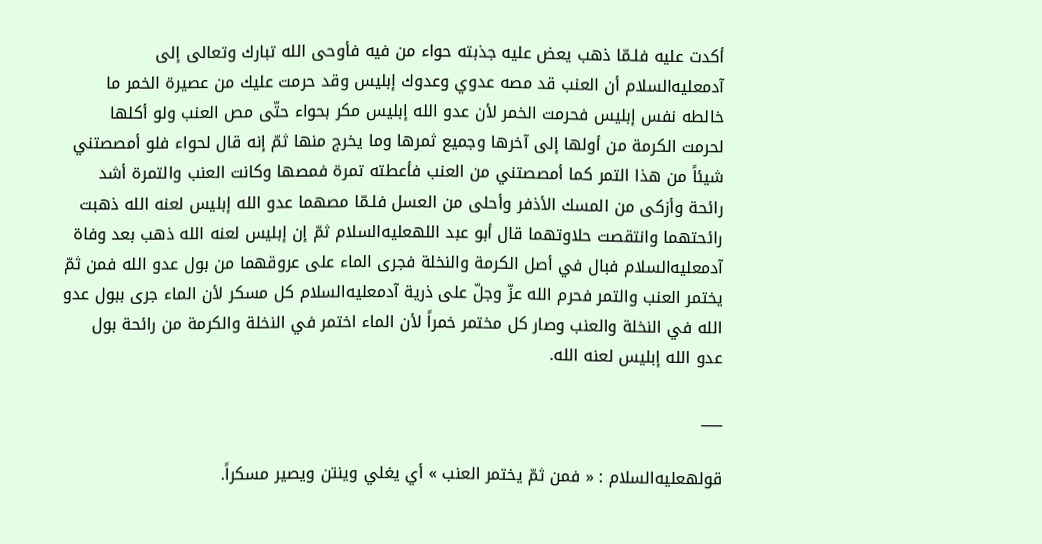أكدت عليه فلـمّا ذهب يعض عليه جذبته حواء من فيه فأوحى الله تبارك وتعالى إلى آدمعليه‌السلام أن العنب قد مصه عدوي وعدوك إبليس وقد حرمت عليك من عصيرة الخمر ما خالطه نفس إبليس فحرمت الخمر لأن عدو الله إبليس مكر بحواء حتّى مص العنب ولو أكلها لحرمت الكرمة من أولها إلى آخرها وجميع ثمرها وما يخرج منها ثمّ إنه قال لحواء فلو أمصصتني شيئاً من هذا التمر كما أمصصتني من العنب فأعطته تمرة فمصها وكانت العنب والتمرة أشد رائحة وأزكى من المسك الأذفر وأحلى من العسل فلـمّا مصهما عدو الله إبليس لعنه الله ذهبت رائحتهما وانتقصت حلاوتهما قال أبو عبد اللهعليه‌السلام ثمّ إن إبليس لعنه الله ذهب بعد وفاة آدمعليه‌السلام فبال في أصل الكرمة والنخلة فجرى الماء على عروقهما من بول عدو الله فمن ثمّ يختمر العنب والتمر فحرم الله عزّ وجلّ على ذرية آدمعليه‌السلام كل مسكر لأن الماء جرى ببول عدو الله في النخلة والعنب وصار كل مختمر خمراً لأن الماء اختمر في النخلة والكرمة من رائحة بول عدو الله إبليس لعنه الله.

___

قولهعليه‌السلام : « فمن ثمّ يختمر العنب » أي يغلي وينتن ويصير مسكراً.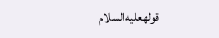قولهعليه‌السلام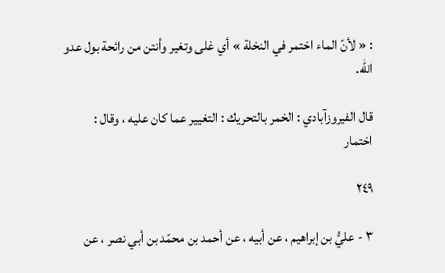: « لأنّ الماء اختمر في النخلة » أي غلى وتغير وأنتن من رائحة بول عدو الله.

قال الفيروزآبادي : الخمر بالتحريك : التغيير عما كان عليه ، وقال : اختمار

٢٤٩

٣ - عليُّ بن إبراهيم ، عن أبيه ، عن أحمد بن محمّد بن أبي نصر ، عن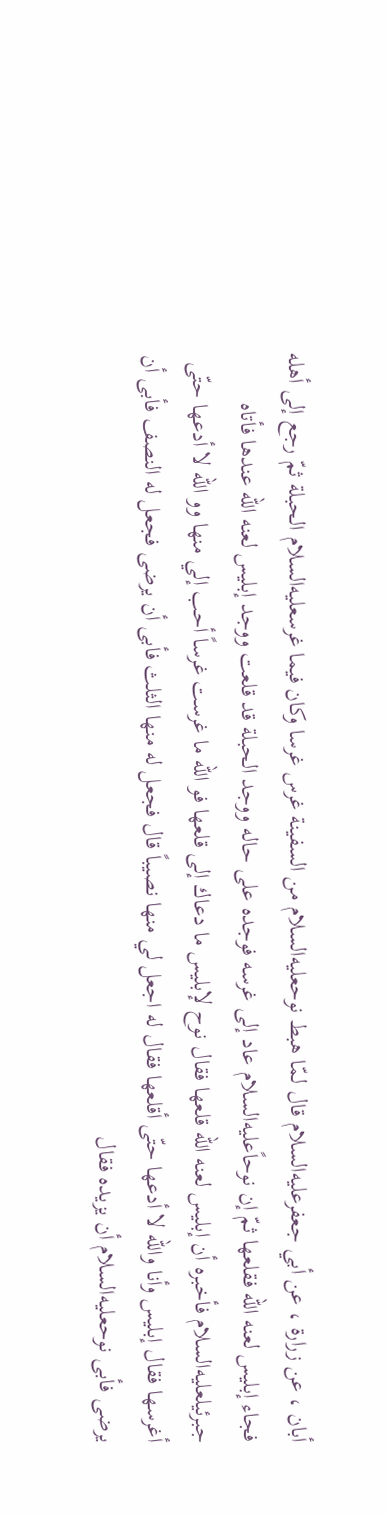أبان ، عن زرارة ، عن أبي جعفرعليه‌السلام قال لـمّا هبط نوحعليه‌السلام من السفينة غرس غرسا وكان فيما غرسعليه‌السلام الحبلة ثمّ رجع إلى أهله فجاء إبليس لعنه الله فقلعها ثمّ إن نوحاًعليه‌السلام عاد إلى غرسه فوجده على حاله ووجد الحبلة قد قلعت ووجد إبليس لعنه الله عندها فأتاه جبرئيلعليه‌السلام فأخبره أن إبليس لعنه الله قلعها فقال نوح لإبليس ما دعاك إلى قلعها فو الله ما غرست غرساً أحب إلي منها وو الله لا أدعها حتّى أغرسها فقال إبليس وأنا والله لا أدعها حتّى أقلعها فقال له اجعل لي منها نصيباً قال فجعل له منها الثلث فأبى أن يرضى فجعل له النصف فأبى أن يرضى فأبى نوحعليه‌السلام أن يزيده فقال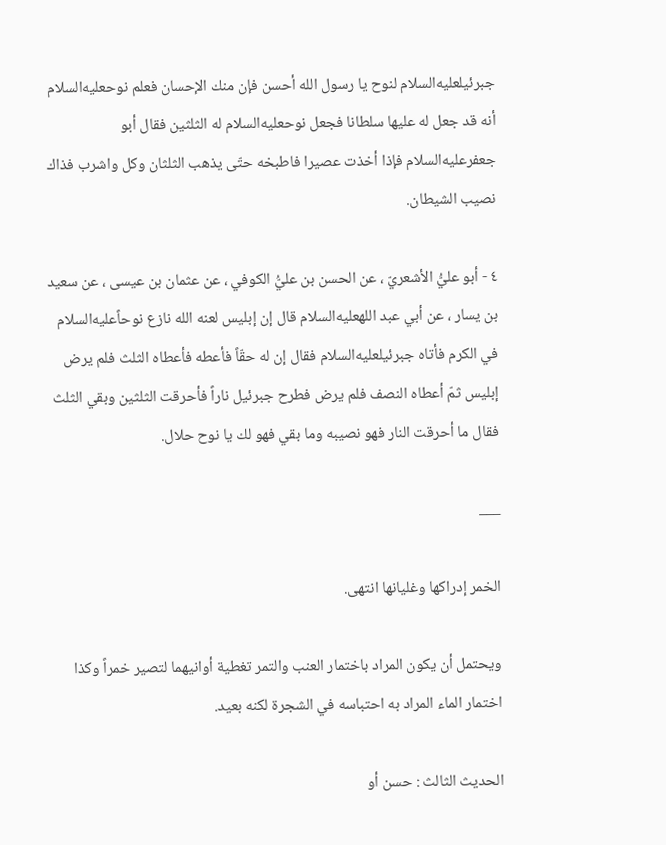جبرئيلعليه‌السلام لنوح يا رسول الله أحسن فإن منك الإحسان فعلم نوحعليه‌السلام أنه قد جعل له عليها سلطانا فجعل نوحعليه‌السلام له الثلثين فقال أبو جعفرعليه‌السلام فإذا أخذت عصيرا فاطبخه حتّى يذهب الثلثان وكل واشرب فذاك نصيب الشيطان.

٤ - أبو عليُّ الأشعريّ ، عن الحسن بن عليُّ الكوفي ، عن عثمان بن عيسى ، عن سعيد بن يسار ، عن أبي عبد اللهعليه‌السلام قال إن إبليس لعنه الله نازع نوحاًعليه‌السلام في الكرم فأتاه جبرئيلعليه‌السلام فقال إن له حقّاً فأعطه فأعطاه الثلث فلم يرض إبليس ثمّ أعطاه النصف فلم يرض فطرح جبرئيل ناراً فأحرقت الثلثين وبقي الثلث فقال ما أحرقت النار فهو نصيبه وما بقي فهو لك يا نوح حلال.

___

الخمر إدراكها وغليانها انتهى.

ويحتمل أن يكون المراد باختمار العنب والتمر تغطية أوانيهما لتصير خمراً وكذا اختمار الماء المراد به احتباسه في الشجرة لكنه بعيد.

الحديث الثالث : حسن أو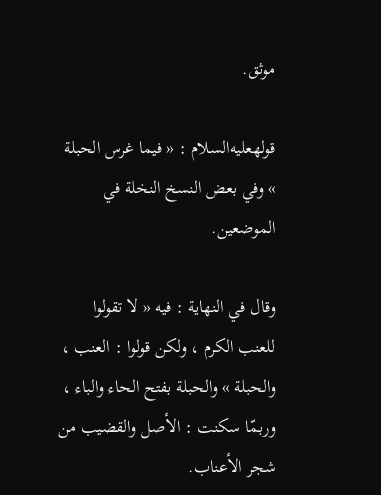موثق.

قولهعليه‌السلام : « فيما غرس الحبلة » وفي بعض النسخ النخلة في الموضعين.

وقال في النهاية : فيه « لا تقولوا للعنب الكرم ، ولكن قولوا : العنب ، والحبلة » والحبلة بفتح الحاء والباء ، وربمّا سكنت : الأصل والقضيب من شجر الأعناب.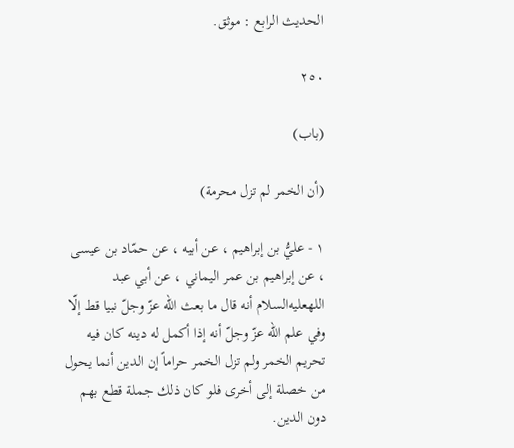الحديث الرابع : موثق.

٢٥٠

(باب)

(أن الخمر لم تزل محرمة)

١ - عليُّ بن إبراهيم ، عن أبيه ، عن حمّاد بن عيسى ، عن إبراهيم بن عمر اليماني ، عن أبي عبد اللهعليه‌السلام أنه قال ما بعث الله عزّ وجلّ نبيا قط إلّا وفي علم الله عزّ وجلّ أنه إذا أكمل له دينه كان فيه تحريم الخمر ولم تزل الخمر حراماً إن الدين أنما يحول من خصلة إلى أخرى فلو كان ذلك جملة قطع بهم دون الدين.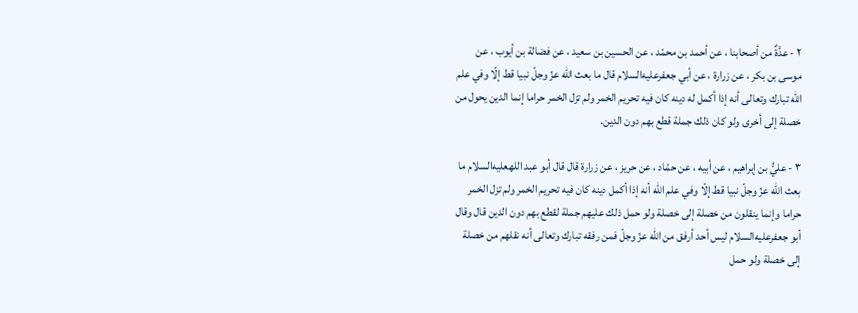٢ - عدَّةٌ من أصحابنا ، عن أحمد بن محمّد ، عن الحسين بن سعيد ، عن فضالة بن أيوب ، عن موسى بن بكر ، عن زرارة ، عن أبي جعفرعليه‌السلام قال ما بعث الله عزّ وجلّ نبيا قط إلّا وفي علم الله تبارك وتعالى أنه إذا أكمل له دينه كان فيه تحريم الخمر ولم تزل الخمر حراما إنما الدين يحول من خصلة إلى أخرى ولو كان ذلك جملة قطع بهم دون الدين.

٣ - عليُّ بن إبراهيم ، عن أبيه ، عن حمّاد ، عن حريز ، عن زرارة قال قال أبو عبد اللهعليه‌السلام ما بعث الله عزّ وجلّ نبيا قط إلّا وفي علم الله أنه إذا أكمل دينه كان فيه تحريم الخمر ولم تزل الخمر حراما وإنما ينقلون من خصلة إلى خصلة ولو حمل ذلك عليهم جملة لقطع بهم دون الدين قال وقال أبو جعفرعليه‌السلام ليس أحد أرفق من الله عزّ وجلّ فمن رفقه تبارك وتعالى أنه نقلهم من خصلة إلى خصلة ولو حمل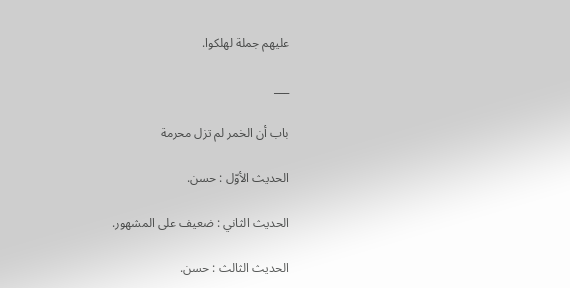عليهم جملة لهلكوا.

___

باب أن الخمر لم تزل محرمة

الحديث الأوّل : حسن.

الحديث الثاني : ضعيف على المشهور.

الحديث الثالث : حسن.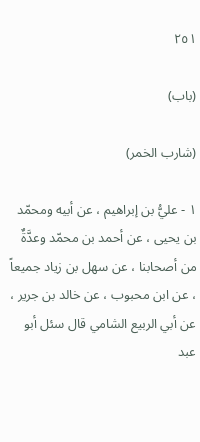٢٥١

(باب)

(شارب الخمر)

١ - عليُّ بن إبراهيم ، عن أبيه ومحمّد بن يحيى ، عن أحمد بن محمّد وعدَّةٌ من أصحابنا ، عن سهل بن زياد جميعاً ، عن ابن محبوب ، عن خالد بن جرير ، عن أبي الربيع الشامي قال سئل أبو عبد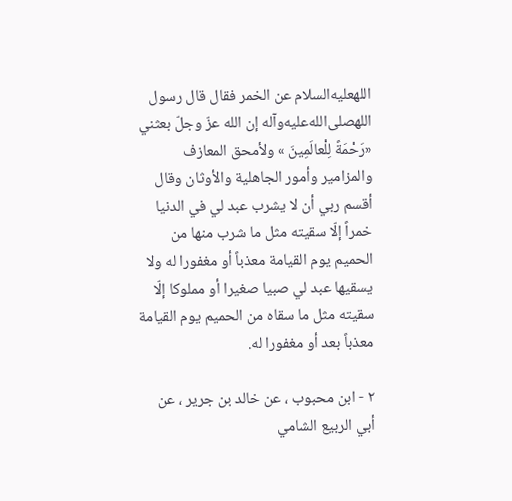اللهعليه‌السلام عن الخمر فقال قال رسول اللهصلى‌الله‌عليه‌وآله إن الله عزّ وجلّ بعثني «رَحْمَةً لِلْعالَمِينَ » ولأمحق المعازف والمزامير وأمور الجاهلية والأوثان وقال أقسم ربي أن لا يشرب عبد لي في الدنيا خمراً إلّا سقيته مثل ما شرب منها من الحميم يوم القيامة معذباً أو مغفورا له ولا يسقيها عبد لي صبيا صغيرا أو مملوكا إلّا سقيته مثل ما سقاه من الحميم يوم القيامة معذباً بعد أو مغفورا له.

٢ - ابن محبوب ، عن خالد بن جرير ، عن أبي الربيع الشامي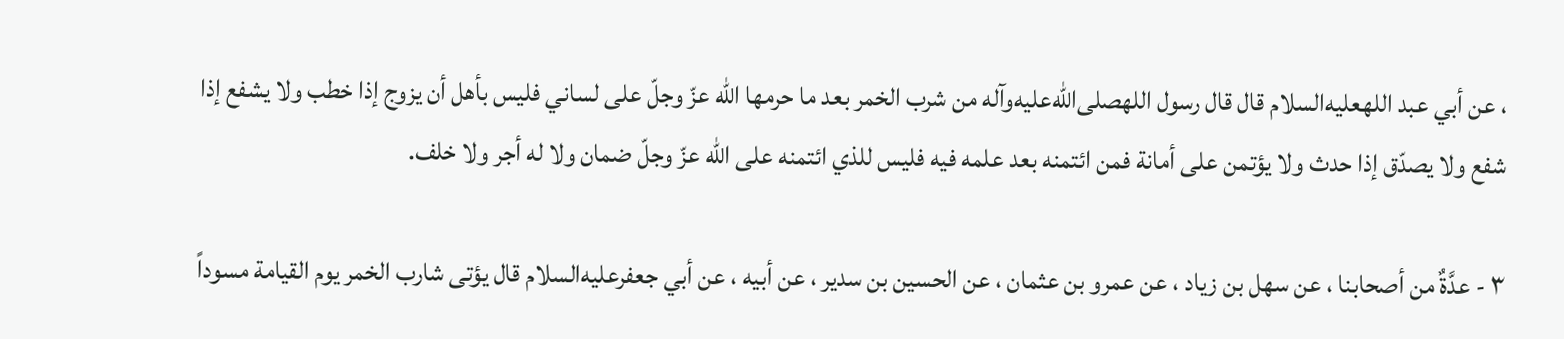، عن أبي عبد اللهعليه‌السلام قال قال رسول اللهصلى‌الله‌عليه‌وآله من شرب الخمر بعد ما حرمها الله عزّ وجلّ على لساني فليس بأهل أن يزوج إذا خطب ولا يشفع إذا شفع ولا يصدّق إذا حدث ولا يؤتمن على أمانة فمن ائتمنه بعد علمه فيه فليس للذي ائتمنه على الله عزّ وجلّ ضمان ولا له أجر ولا خلف.

٣ - عدَّةٌ من أصحابنا ، عن سهل بن زياد ، عن عمرو بن عثمان ، عن الحسين بن سدير ، عن أبيه ، عن أبي جعفرعليه‌السلام قال يؤتى شارب الخمر يوم القيامة مسوداً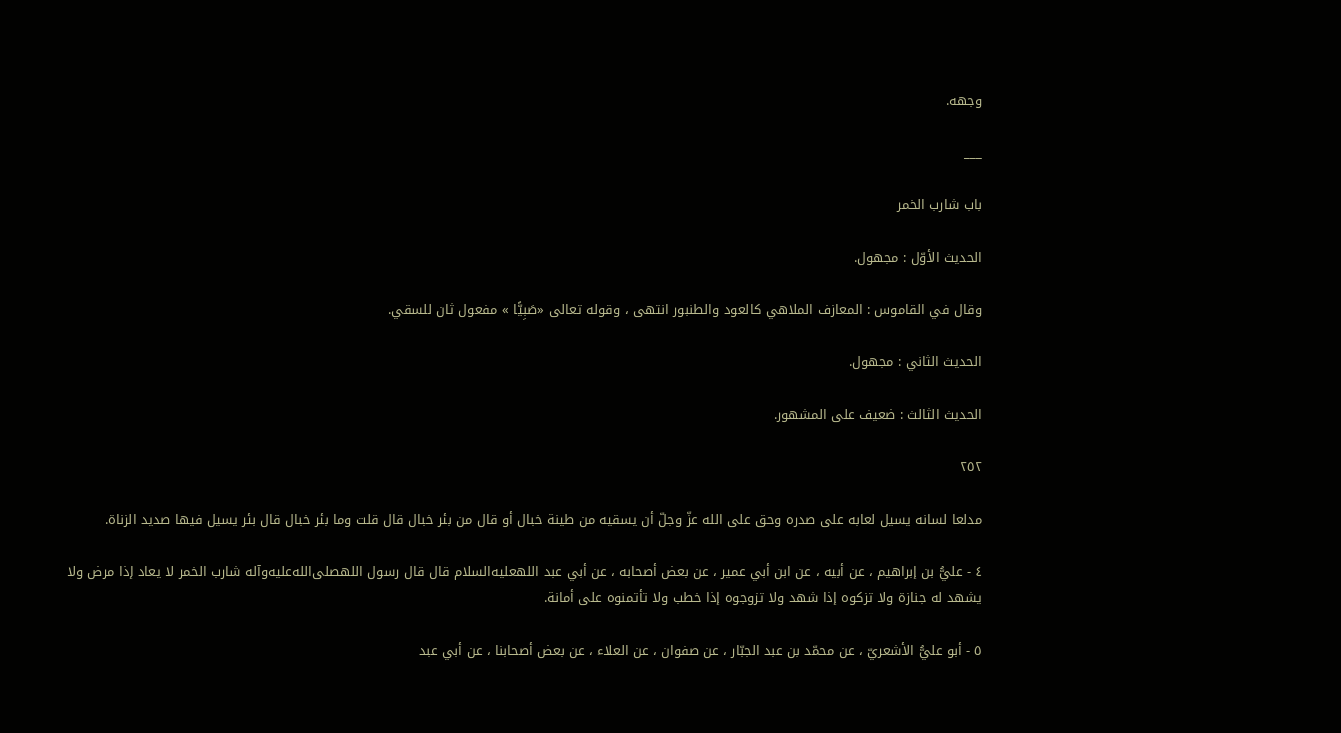وجهه.

___

باب شارب الخمر

الحديث الأوّل : مجهول.

وقال في القاموس : المعازف الملاهي كالعود والطنبور انتهى ، وقوله تعالى «صَبِيًّا » مفعول ثان للسقي.

الحديث الثاني : مجهول.

الحديث الثالث : ضعيف على المشهور.

٢٥٢

مدلعا لسانه يسيل لعابه على صدره وحق على الله عزّ وجلّ أن يسقيه من طينة خبال أو قال من بئر خبال قال قلت وما بئر خبال قال بئر يسيل فيها صديد الزناة.

٤ - عليُّ بن إبراهيم ، عن أبيه ، عن ابن أبي عمير ، عن بعض أصحابه ، عن أبي عبد اللهعليه‌السلام قال قال رسول اللهصلى‌الله‌عليه‌وآله شارب الخمر لا يعاد إذا مرض ولا يشهد له جنازة ولا تزكوه إذا شهد ولا تزوجوه إذا خطب ولا تأتمنوه على أمانة.

٥ - أبو عليُّ الأشعريّ ، عن محمّد بن عبد الجبّار ، عن صفوان ، عن العلاء ، عن بعض أصحابنا ، عن أبي عبد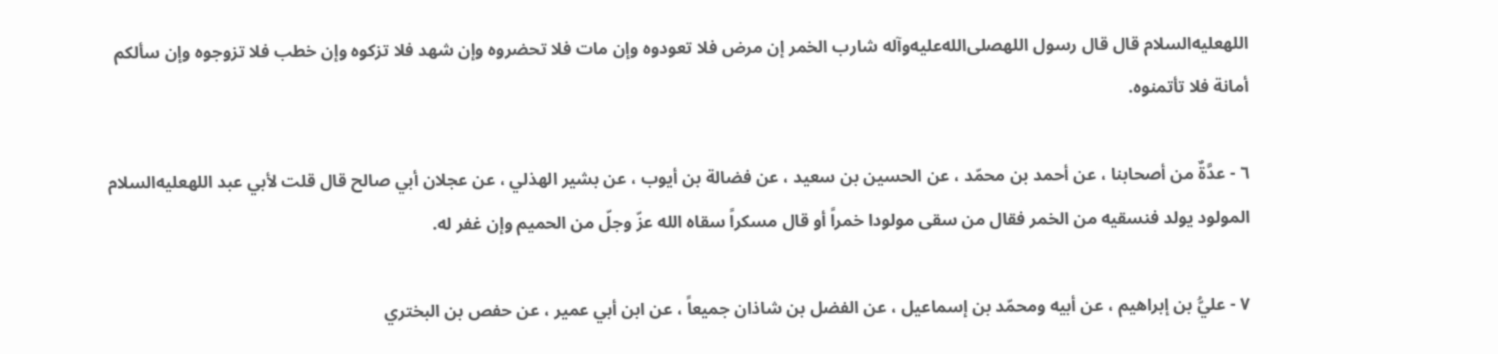اللهعليه‌السلام قال قال رسول اللهصلى‌الله‌عليه‌وآله شارب الخمر إن مرض فلا تعودوه وإن مات فلا تحضروه وإن شهد فلا تزكوه وإن خطب فلا تزوجوه وإن سألكم أمانة فلا تأتمنوه.

٦ - عدَّةٌ من أصحابنا ، عن أحمد بن محمّد ، عن الحسين بن سعيد ، عن فضالة بن أيوب ، عن بشير الهذلي ، عن عجلان أبي صالح قال قلت لأبي عبد اللهعليه‌السلام المولود يولد فنسقيه من الخمر فقال من سقى مولودا خمراً أو قال مسكراً سقاه الله عزّ وجلّ من الحميم وإن غفر له.

٧ - عليُّ بن إبراهيم ، عن أبيه ومحمّد بن إسماعيل ، عن الفضل بن شاذان جميعاً ، عن ابن أبي عمير ، عن حفص بن البختري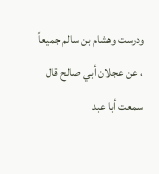ودرست وهشام بن سالم جميعاً ، عن عجلان أبي صالح قال سمعت أبا عبد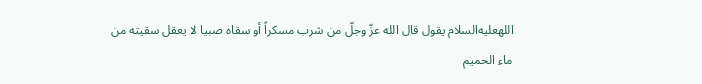اللهعليه‌السلام يقول قال الله عزّ وجلّ من شرب مسكراً أو سقاه صبيا لا يعقل سقيته من ماء الحميم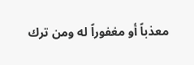معذباً أو مغفوراً له ومن ترك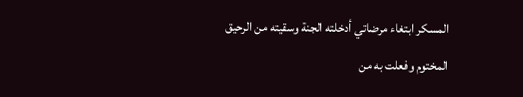المسكر ابتغاء مرضاتي أدخلته الجنة وسقيته من الرحيق المختوم وفعلت به من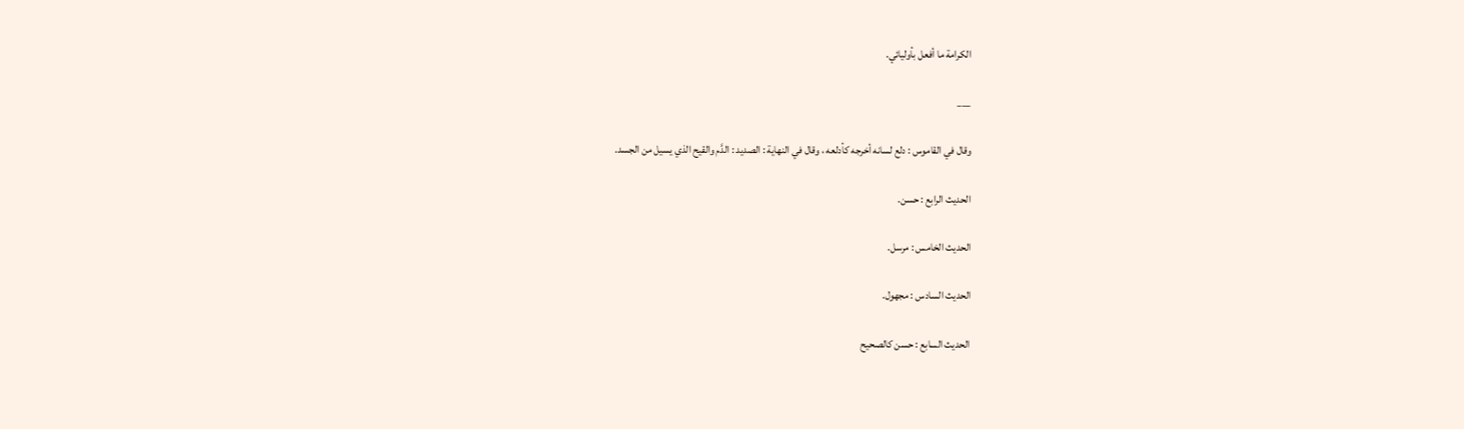الكرامة ما أفعل بأوليائي.

___

وقال في القاموس : دلع لسانه أخرجه كأدلعه ، وقال في النهاية : الصديد : الدَّم والقيح الذي يسيل من الجسد.

الحديث الرابع : حسن.

الحديث الخامس : مرسل.

الحديث السادس : مجهول.

الحديث السابع : حسن كالصحيح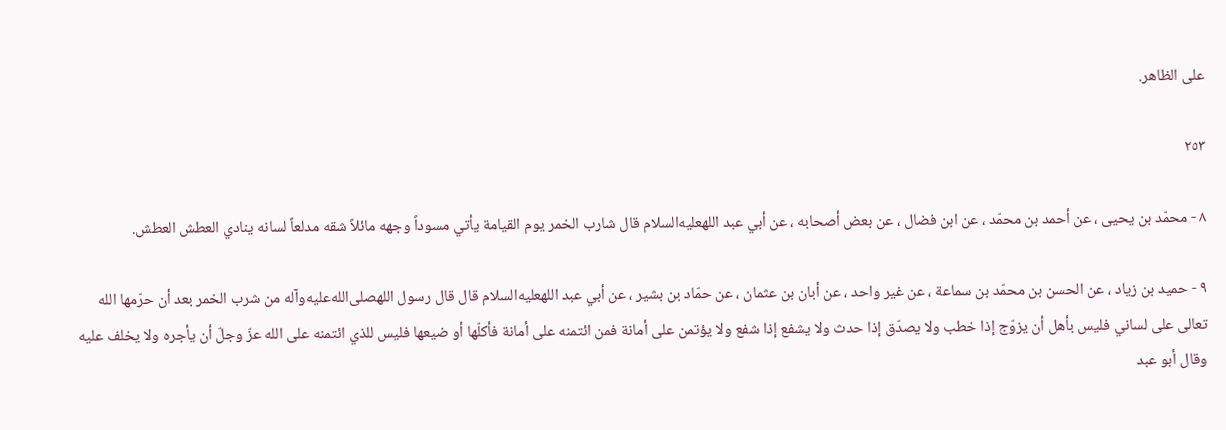على الظاهر.

٢٥٣

٨ - محمّد بن يحيى ، عن أحمد بن محمّد ، عن ابن فضال ، عن بعض أصحابه ، عن أبي عبد اللهعليه‌السلام قال شارب الخمر يوم القيامة يأتي مسوداً وجهه مائلاً شقه مدلعاً لسانه ينادي العطش العطش.

٩ - حميد بن زياد ، عن الحسن بن محمّد بن سماعة ، عن غير واحد ، عن أبان بن عثمان ، عن حمّاد بن بشير ، عن أبي عبد اللهعليه‌السلام قال قال رسول اللهصلى‌الله‌عليه‌وآله من شرب الخمر بعد أن حرّمها الله تعالى على لساني فليس بأهل أن يزوّج إذا خطب ولا يصدّق إذا حدث ولا يشفع إذا شفع ولا يؤتمن على أمانة فمن ائتمنه على أمانة فأكلّها أو ضيعها فليس للذي ائتمنه على الله عزّ وجلّ أن يأجره ولا يخلف عليه وقال أبو عبد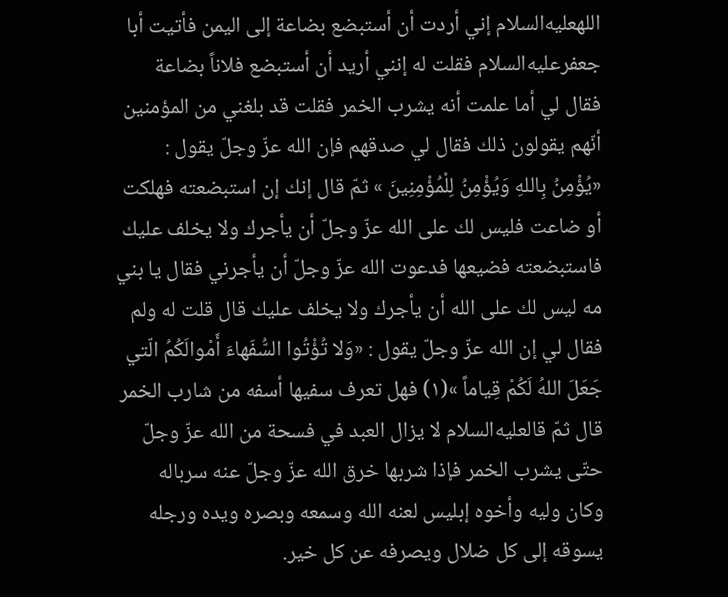اللهعليه‌السلام إني أردت أن أستبضع بضاعة إلى اليمن فأتيت أبا جعفرعليه‌السلام فقلت له إنني أريد أن أستبضع فلاناً بضاعة فقال لي أما علمت أنه يشرب الخمر فقلت قد بلغني من المؤمنين أنّهم يقولون ذلك فقال لي صدقهم فإن الله عزّ وجلّ يقول : «يُؤْمِنُ بِاللهِ وَيُؤْمِنُ لِلْمُؤْمِنِينَ » ثمّ قال إنك إن استبضعته فهلكت أو ضاعت فليس لك على الله عزّ وجلّ أن يأجرك ولا يخلف عليك فاستبضعته فضيعها فدعوت الله عزّ وجلّ أن يأجرني فقال يا بني مه ليس لك على الله أن يأجرك ولا يخلف عليك قال قلت له ولم فقال لي إن الله عزّ وجلّ يقول : «وَلا تُؤْتُوا السُّفَهاءَ أَمْوالَكُمُ الّتي جَعَلَ اللهُ لَكُمْ قِياماً »(١) فهل تعرف سفيها أسفه من شارب الخمر قال ثمّ قالعليه‌السلام لا يزال العبد في فسحة من الله عزّ وجلّ حتّى يشرب الخمر فإذا شربها خرق الله عزّ وجلّ عنه سرباله وكان وليه وأخوه إبليس لعنه الله وسمعه وبصره ويده ورجله يسوقه إلى كل ضلال ويصرفه عن كل خير.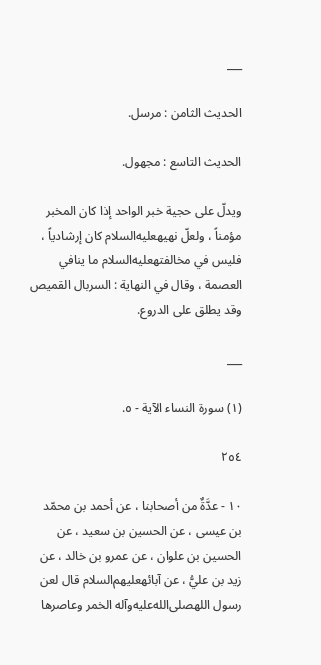___

الحديث الثامن : مرسل.

الحديث التاسع : مجهول.

ويدلّ على حجية خبر الواحد إذا كان المخبر مؤمناً ، ولعلّ نهيهعليه‌السلام كان إرشادياً ، فليس في مخالفتهعليه‌السلام ما ينافي العصمة ، وقال في النهاية : السربال القميص وقد يطلق على الدروع.

___

(١) سورة النساء الآية - ٥.

٢٥٤

١٠ - عدَّةٌ من أصحابنا ، عن أحمد بن محمّد بن عيسى ، عن الحسين بن سعيد ، عن الحسين بن علوان ، عن عمرو بن خالد ، عن زيد بن عليُّ ، عن آبائهعليهم‌السلام قال لعن رسول اللهصلى‌الله‌عليه‌وآله الخمر وعاصرها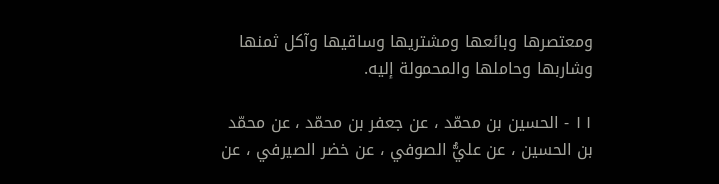ومعتصرها وبائعها ومشتريها وساقيها وآكل ثمنها وشاربها وحاملها والمحمولة إليه.

١١ - الحسين بن محمّد ، عن جعفر بن محمّد ، عن محمّد بن الحسين ، عن عليُّ الصوفي ، عن خضر الصيرفي ، عن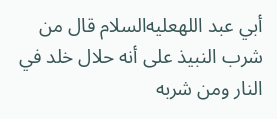أبي عبد اللهعليه‌السلام قال من شرب النبيذ على أنه حلال خلد في النار ومن شربه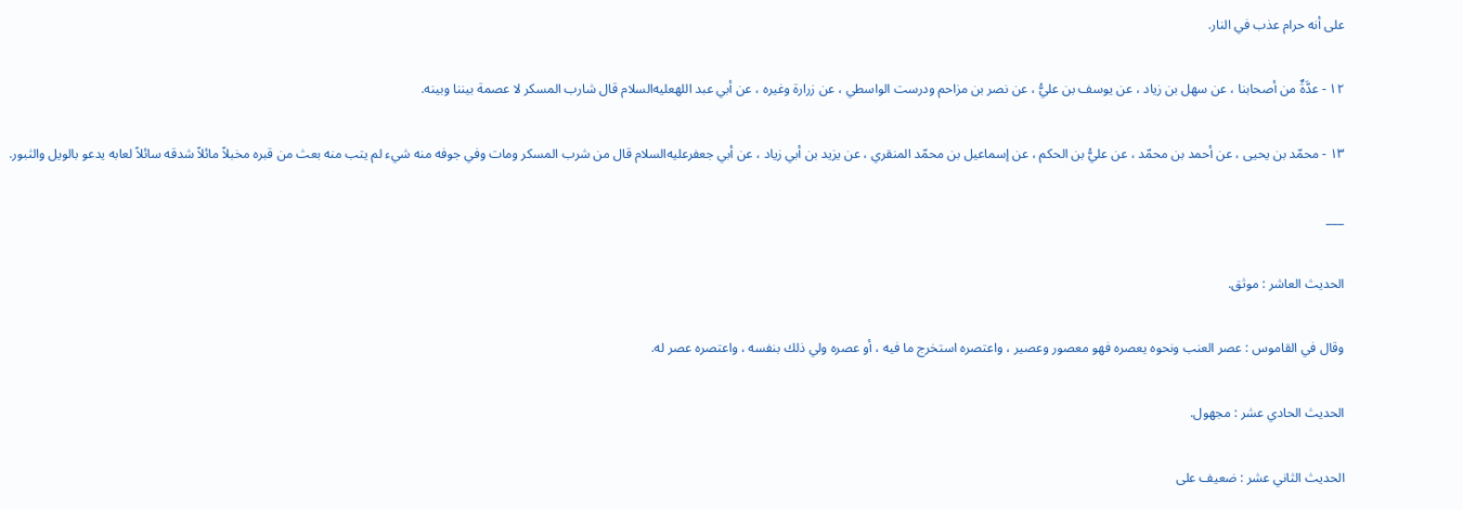على أنه حرام عذب في النار.

١٢ - عدَّةٌ من أصحابنا ، عن سهل بن زياد ، عن يوسف بن عليُّ ، عن نصر بن مزاحم ودرست الواسطي ، عن زرارة وغيره ، عن أبي عبد اللهعليه‌السلام قال شارب المسكر لا عصمة بيننا وبينه.

١٣ - محمّد بن يحيى ، عن أحمد بن محمّد ، عن عليُّ بن الحكم ، عن إسماعيل بن محمّد المنقري ، عن يزيد بن أبي زياد ، عن أبي جعفرعليه‌السلام قال من شرب المسكر ومات وفي جوفه منه شيء لم يتب منه بعث من قبره مخبلاً مائلاً شدقه سائلاً لعابه يدعو بالويل والثبور.

___

الحديث العاشر : موثق.

وقال في القاموس : عصر العنب ونحوه يعصره فهو معصور وعصير ، واعتصره استخرج ما فيه ، أو عصره ولي ذلك بنفسه ، واعتصره عصر له.

الحديث الحادي عشر : مجهول.

الحديث الثاني عشر : ضعيف على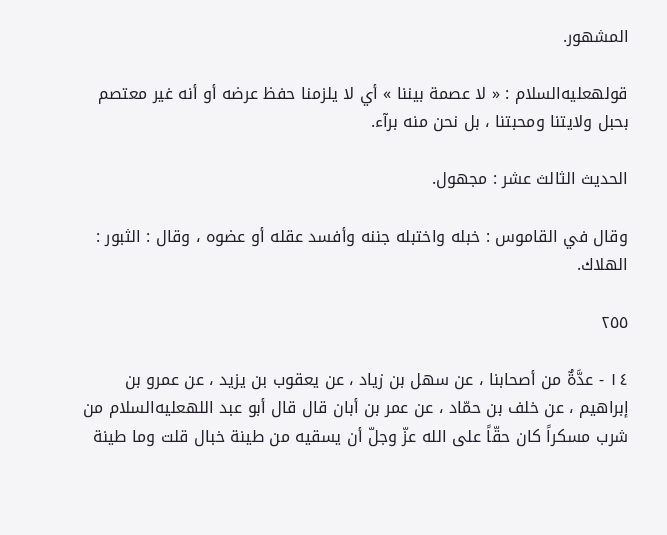المشهور.

قولهعليه‌السلام : « لا عصمة بيننا » أي لا يلزمنا حفظ عرضه أو أنه غير معتصم بحبل ولايتنا ومحبتنا ، بل نحن منه برآء.

الحديث الثالث عشر : مجهول.

وقال في القاموس : خبله واختبله جننه وأفسد عقله أو عضوه ، وقال : الثبور : الهلاك.

٢٥٥

١٤ - عدَّةٌ من أصحابنا ، عن سهل بن زياد ، عن يعقوب بن يزيد ، عن عمرو بن إبراهيم ، عن خلف بن حمّاد ، عن عمر بن أبان قال قال أبو عبد اللهعليه‌السلام من شرب مسكراً كان حقّاً على الله عزّ وجلّ أن يسقيه من طينة خبال قلت وما طينة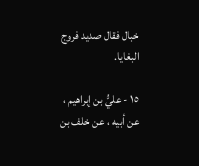خبال فقال صديد فروج البغايا.

١٥ - عليُّ بن إبراهيم ، عن أبيه ، عن خلف بن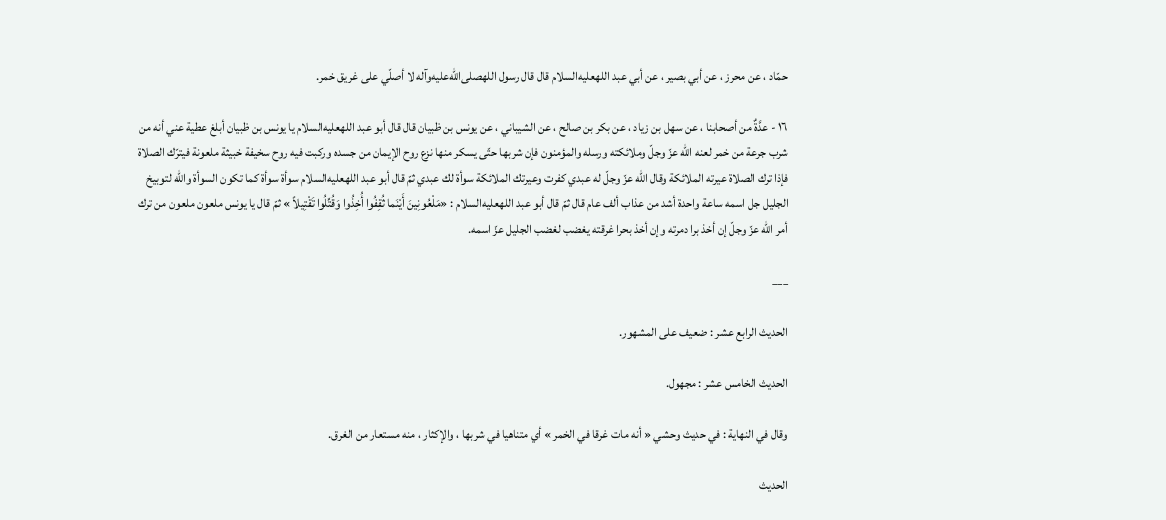حمّاد ، عن محرز ، عن أبي بصير ، عن أبي عبد اللهعليه‌السلام قال قال رسول اللهصلى‌الله‌عليه‌وآله لا أصلّي على غريق خمر.

١٦ - عدَّةٌ من أصحابنا ، عن سهل بن زياد ، عن بكر بن صالح ، عن الشيباني ، عن يونس بن ظبيان قال قال أبو عبد اللهعليه‌السلام يا يونس بن ظبيان أبلغ عطية عني أنه من شرب جرعة من خمر لعنه الله عزّ وجلّ وملائكته ورسله والمؤمنون فإن شربها حتّى يسكر منها نزع روح الإيمان من جسده وركبت فيه روح سخيفة خبيثة ملعونة فيترّك الصلاة فإذا ترك الصلاة عيرته الملائكة وقال الله عزّ وجلّ له عبدي كفرت وعيرتك الملائكة سوأة لك عبدي ثمّ قال أبو عبد اللهعليه‌السلام سوأة سوأة كما تكون السوأة والله لتوبيخ الجليل جل اسمه ساعة واحدة أشد من عذاب ألف عام قال ثمّ قال أبو عبد اللهعليه‌السلام : «مَلْعُونِينَ أَيْنَما ثُقِفُوا أُخِذُوا وَقُتِّلُوا تَقْتِيلاً » ثمّ قال يا يونس ملعون ملعون من ترك أمر الله عزّ وجلّ إن أخذ برا دمرته وإن أخذ بحرا غرقته يغضب لغضب الجليل عزّ اسمه.

___

الحديث الرابع عشر : ضعيف على المشهور.

الحديث الخامس عشر : مجهول.

وقال في النهاية : في حديث وحشي « أنه مات غرقا في الخمر » أي متناهيا في شربها ، والإكثار ، منه مستعار من الغرق.

الحديث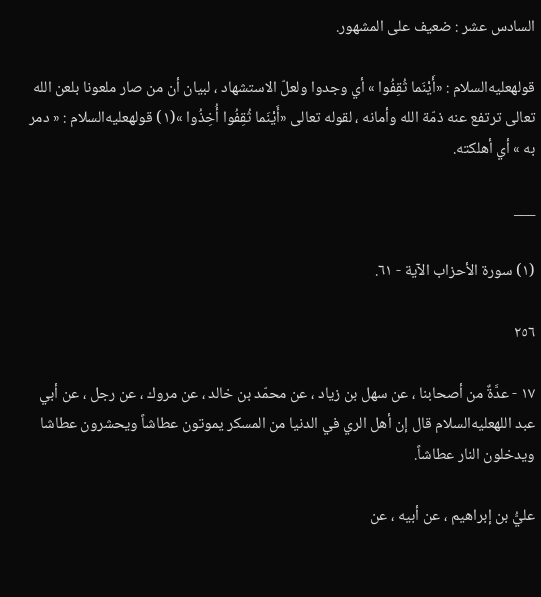السادس عشر : ضعيف على المشهور.

قولهعليه‌السلام : «أَيْنَما ثُقِفُوا » أي وجدوا ولعلّ الاستشهاد ، لبيان أن من صار ملعونا بلعن الله تعالى ترتفع عنه ذمّة الله وأمانه ، لقوله تعالى «أَيْنَما ثُقِفُوا أُخِذُوا »(١) قولهعليه‌السلام : « دمر به » أي أهلكته.

___

(١) سورة الأحزاب الآية - ٦١.

٢٥٦

١٧ - عدَّةٌ من أصحابنا ، عن سهل بن زياد ، عن محمّد بن خالد ، عن مروك ، عن رجل ، عن أبي عبد اللهعليه‌السلام قال إن أهل الري في الدنيا من المسكر يموتون عطاشاً ويحشرون عطاشا ويدخلون النار عطاشاً.

عليُّ بن إبراهيم ، عن أبيه ، عن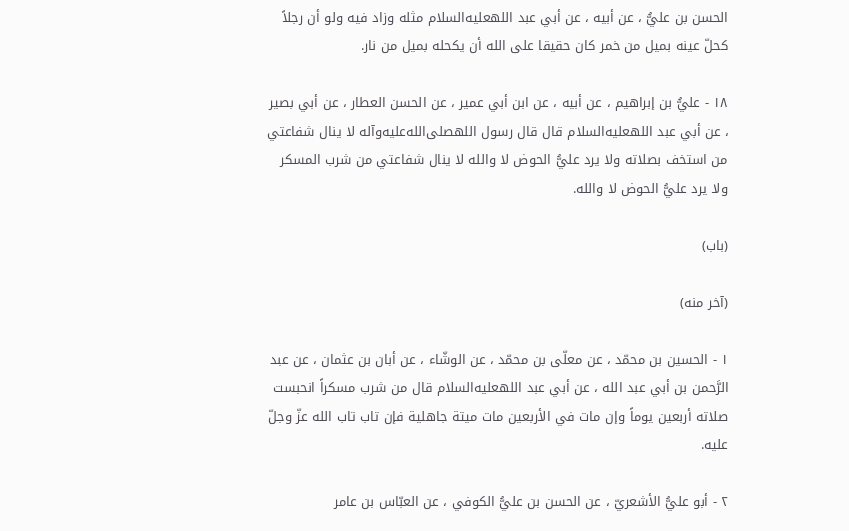الحسن بن عليُّ ، عن أبيه ، عن أبي عبد اللهعليه‌السلام مثله وزاد فيه ولو أن رجلاً كحلّ عينه بميل من خمر كان حقيقا على الله أن يكحله بميل من نار.

١٨ - عليُّ بن إبراهيم ، عن أبيه ، عن ابن أبي عمير ، عن الحسن العطار ، عن أبي بصير ، عن أبي عبد اللهعليه‌السلام قال قال رسول اللهصلى‌الله‌عليه‌وآله لا ينال شفاعتي من استخف بصلاته ولا يرد عليُّ الحوض لا والله لا ينال شفاعتي من شرب المسكر ولا يرد عليُّ الحوض لا والله.

(باب)

(آخر منه)

١ - الحسين بن محمّد ، عن معلّى بن محمّد ، عن الوشّاء ، عن أبان بن عثمان ، عن عبد الرَّحمن بن أبي عبد الله ، عن أبي عبد اللهعليه‌السلام قال من شرب مسكراً انحبست صلاته أربعين يوماً وإن مات في الأربعين مات ميتة جاهلية فإن تاب تاب الله عزّ وجلّ عليه.

٢ - أبو عليُّ الأشعريّ ، عن الحسن بن عليُّ الكوفي ، عن العبّاس بن عامر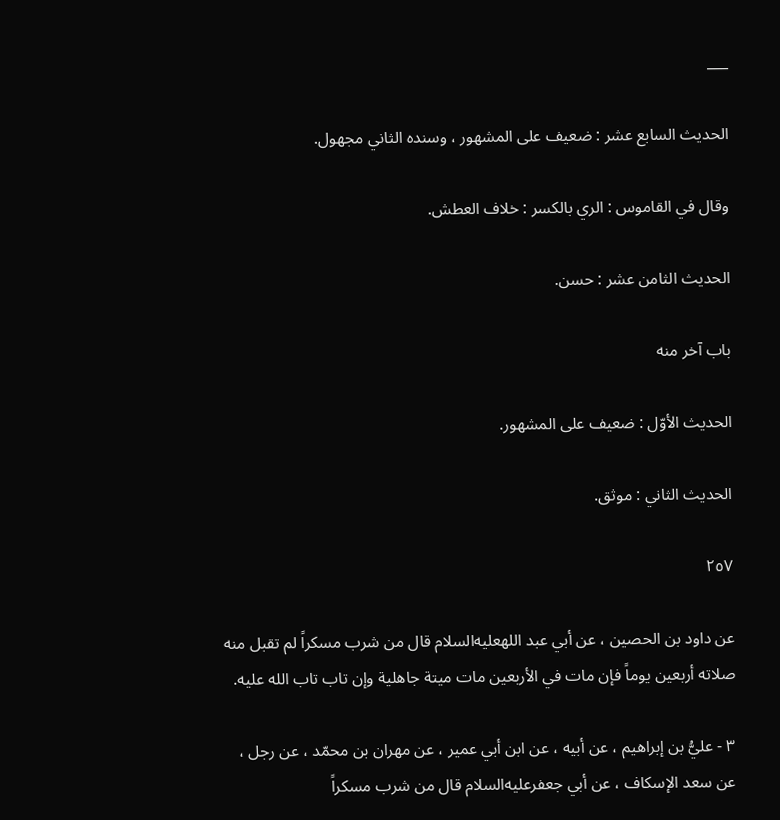___

الحديث السابع عشر : ضعيف على المشهور ، وسنده الثاني مجهول.

وقال في القاموس : الري بالكسر : خلاف العطش.

الحديث الثامن عشر : حسن.

باب آخر منه

الحديث الأوّل : ضعيف على المشهور.

الحديث الثاني : موثق.

٢٥٧

عن داود بن الحصين ، عن أبي عبد اللهعليه‌السلام قال من شرب مسكراً لم تقبل منه صلاته أربعين يوماً فإن مات في الأربعين مات ميتة جاهلية وإن تاب تاب الله عليه.

٣ - عليُّ بن إبراهيم ، عن أبيه ، عن ابن أبي عمير ، عن مهران بن محمّد ، عن رجل ، عن سعد الإسكاف ، عن أبي جعفرعليه‌السلام قال من شرب مسكراً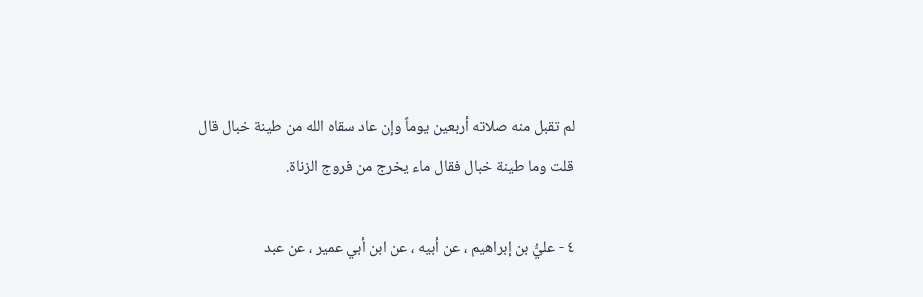لم تقبل منه صلاته أربعين يوماً وإن عاد سقاه الله من طينة خبال قال قلت وما طينة خبال فقال ماء يخرج من فروج الزناة.

٤ - عليُّ بن إبراهيم ، عن أبيه ، عن ابن أبي عمير ، عن عبد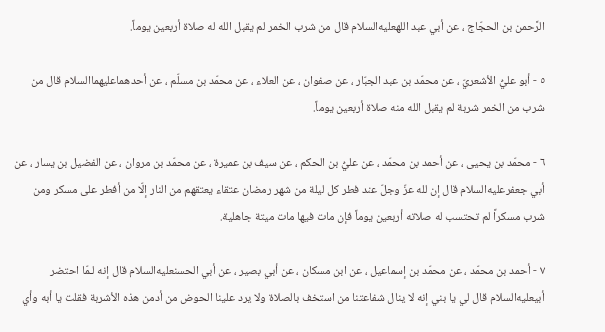الرَّحمن بن الحجّاج ، عن أبي عبد اللهعليه‌السلام قال من شرب الخمر لم يقبل الله له صلاة أربعين يوماً.

٥ - أبو عليُّ الأشعريّ ، عن محمّد بن عبد الجبّار ، عن صفوان ، عن العلاء ، عن محمّد بن مسلّم ، عن أحدهماعليهما‌السلام قال من شرب من الخمر شربة لم يقبل الله منه صلاة أربعين يوماً.

٦ - محمّد بن يحيى ، عن أحمد بن محمّد ، عن عليُّ بن الحكم ، عن سيف بن عميرة ، عن محمّد بن مروان ، عن الفضيل بن يسار ، عن أبي جعفرعليه‌السلام قال إن لله عزّ وجلّ عند فطر كل ليلة من شهر رمضان عتقاء يعتقهم من النار إلّا من أفطر على مسكر ومن شرب مسكراً لم تحتسب له صلاته أربعين يوماً فإن مات فيها مات ميتة جاهلية.

٧ - أحمد بن محمّد ، عن محمّد بن إسماعيل ، عن ابن مسكان ، عن أبي بصير ، عن أبي الحسنعليه‌السلام قال إنه لـمّا احتضر أبيعليه‌السلام قال لي يا بني إنه لا ينال شفاعتنا من استخف بالصلاة ولا يرد علينا الحوض من أدمن هذه الأشربة فقلت يا أبه وأي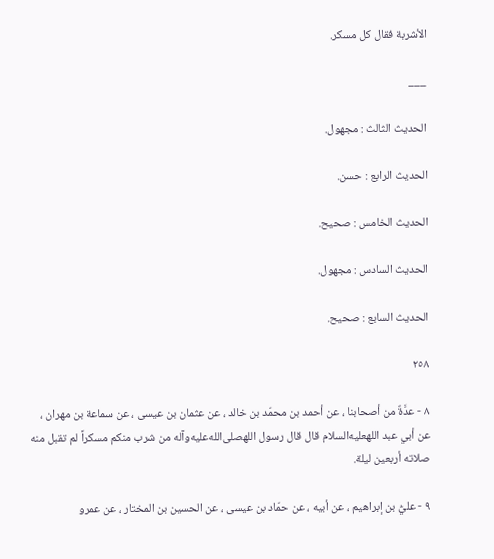الأشربة فقال كل مسكر.

___

الحديث الثالث : مجهول.

الحديث الرابع : حسن.

الحديث الخامس : صحيح.

الحديث السادس : مجهول.

الحديث السابع : صحيح.

٢٥٨

٨ - عدَّةٌ من أصحابنا ، عن أحمد بن محمّد بن خالد ، عن عثمان بن عيسى ، عن سماعة بن مهران ، عن أبي عبد اللهعليه‌السلام قال قال رسول اللهصلى‌الله‌عليه‌وآله من شرب منكم مسكراً لم تقبل منه صلاته أربعين ليلة.

٩ - عليُّ بن إبراهيم ، عن أبيه ، عن حمّاد بن عيسى ، عن الحسين بن المختار ، عن عمرو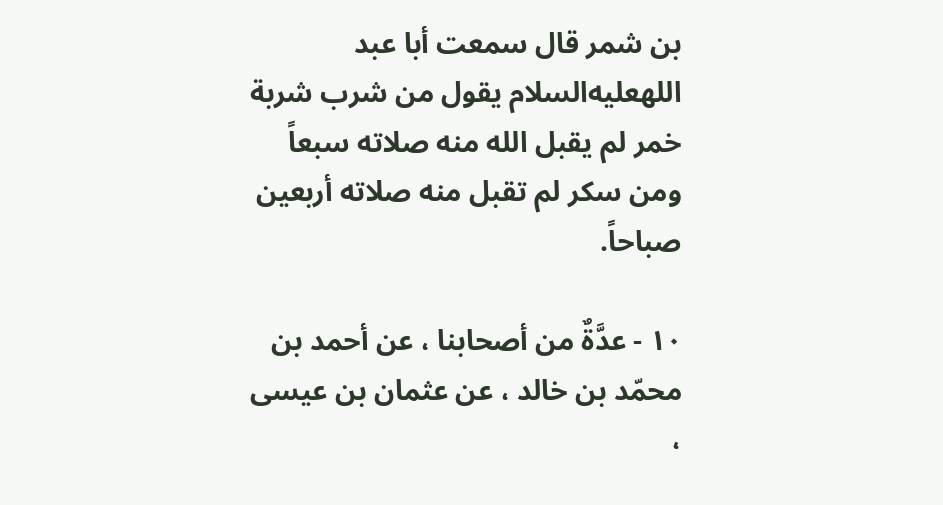بن شمر قال سمعت أبا عبد اللهعليه‌السلام يقول من شرب شربة خمر لم يقبل الله منه صلاته سبعاً ومن سكر لم تقبل منه صلاته أربعين صباحاً.

١٠ - عدَّةٌ من أصحابنا ، عن أحمد بن محمّد بن خالد ، عن عثمان بن عيسى ،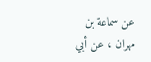عن سماعة بن مهران ، عن أبي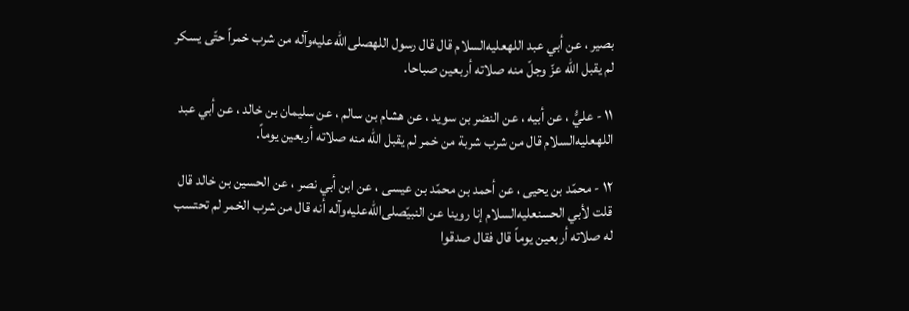بصير ، عن أبي عبد اللهعليه‌السلام قال قال رسول اللهصلى‌الله‌عليه‌وآله من شرب خمراً حتّى يسكر لم يقبل الله عزّ وجلّ منه صلاته أربعين صباحا.

١١ - عليُّ ، عن أبيه ، عن النضر بن سويد ، عن هشام بن سالم ، عن سليمان بن خالد ، عن أبي عبد اللهعليه‌السلام قال من شرب شربة من خمر لم يقبل الله منه صلاته أربعين يوماً.

١٢ - محمّد بن يحيى ، عن أحمد بن محمّد بن عيسى ، عن ابن أبي نصر ، عن الحسين بن خالد قال قلت لأبي الحسنعليه‌السلام إنا روينا عن النبيّصلى‌الله‌عليه‌وآله أنه قال من شرب الخمر لم تحتسب له صلاته أربعين يوماً قال فقال صدقوا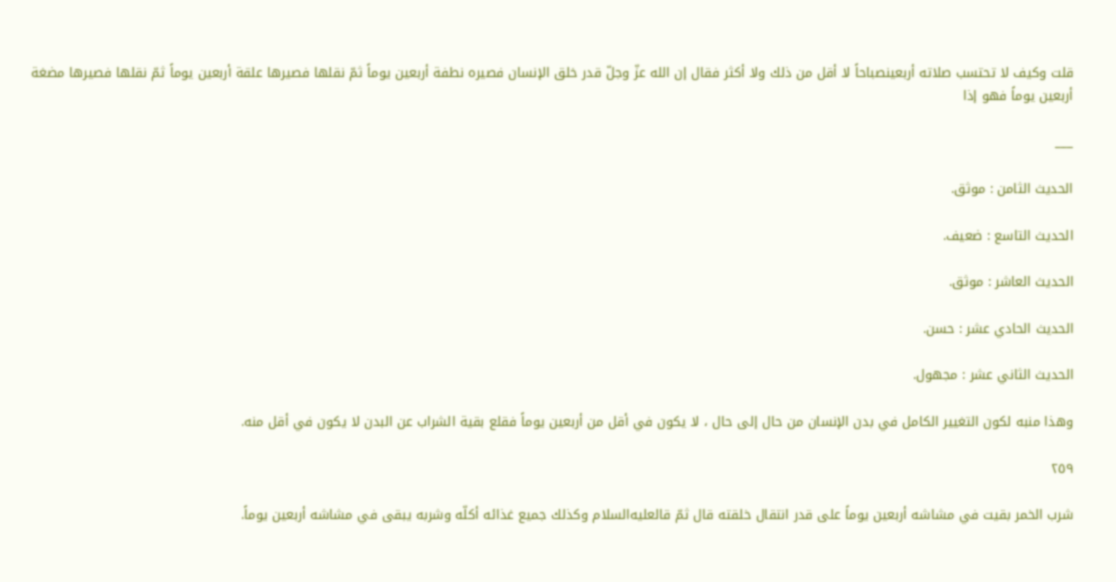قلت وكيف لا تحتسب صلاته أربعينصباحاً لا أقل من ذلك ولا أكثر فقال إن الله عزّ وجلّ قدر خلق الإنسان فصيره نطفة أربعين يوماً ثمّ نقلها فصيرها علقة أربعين يوماً ثمّ نقلها فصيرها مضغة أربعين يوماً فهو إذا

___

الحديث الثامن : موثق.

الحديث التاسع : ضعيف.

الحديث العاشر : موثق.

الحديث الحادي عشر : حسن.

الحديث الثاني عشر : مجهول.

وهذا منبه لكون التغيير الكامل في بدن الإنسان من حال إلى حال ، لا يكون في أقل من أربعين يوماً فقلع بقية الشراب عن البدن لا يكون في أقل منه.

٢٥٩

شرب الخمر بقيت في مشاشه أربعين يوماً على قدر انتقال خلقته قال ثمّ قالعليه‌السلام وكذلك جميع غذائه أكلّه وشربه يبقى في مشاشه أربعين يوماً.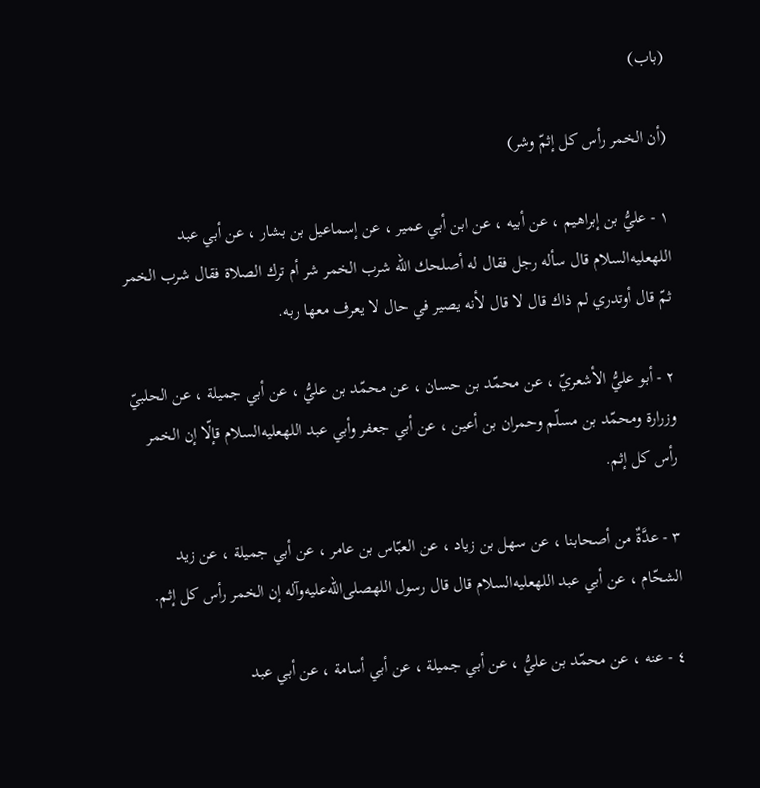(باب)

(أن الخمر رأس كل إثمّ وشر)

١ - عليُّ بن إبراهيم ، عن أبيه ، عن ابن أبي عمير ، عن إسماعيل بن بشار ، عن أبي عبد اللهعليه‌السلام قال سأله رجل فقال له أصلحك الله شرب الخمر شر أم ترك الصلاة فقال شرب الخمر ثمّ قال أوتدري لم ذاك قال لا قال لأنه يصير في حال لا يعرف معها ربه.

٢ - أبو عليُّ الأشعريّ ، عن محمّد بن حسان ، عن محمّد بن عليُّ ، عن أبي جميلة ، عن الحلبيّ وزرارة ومحمّد بن مسلّم وحمران بن أعين ، عن أبي جعفر وأبي عبد اللهعليه‌السلام قإلّا إن الخمر رأس كل إثم.

٣ - عدَّةٌ من أصحابنا ، عن سهل بن زياد ، عن العبّاس بن عامر ، عن أبي جميلة ، عن زيد الشحّام ، عن أبي عبد اللهعليه‌السلام قال قال رسول اللهصلى‌الله‌عليه‌وآله إن الخمر رأس كل إثم.

٤ - عنه ، عن محمّد بن عليُّ ، عن أبي جميلة ، عن أبي أسامة ، عن أبي عبد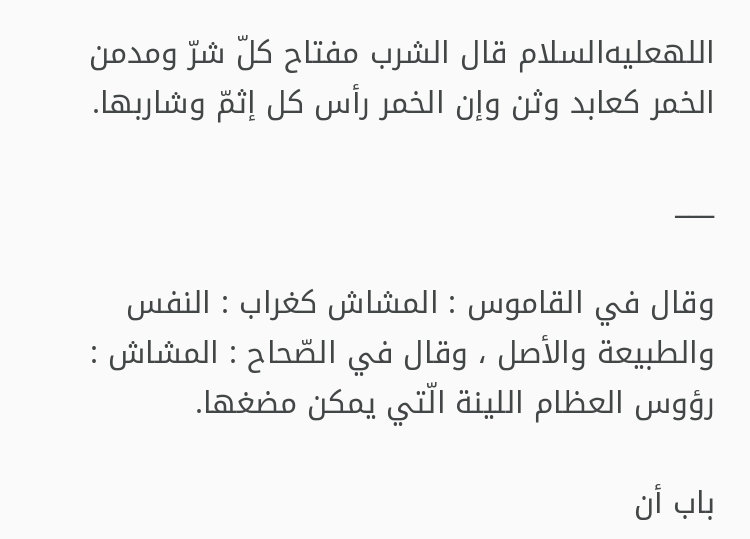اللهعليه‌السلام قال الشرب مفتاح كلّ شرّ ومدمن الخمر كعابد وثن وإن الخمر رأس كل إثمّ وشاربها.

___

وقال في القاموس : المشاش كغراب : النفس والطبيعة والأصل ، وقال في الصّحاح : المشاش : رؤوس العظام اللينة الّتي يمكن مضغها.

باب أن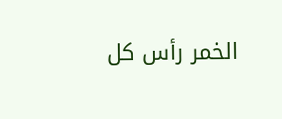الخمر رأس كل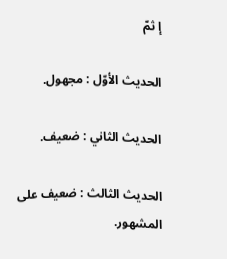إ ثمّ

الحديث الأوّل : مجهول.

الحديث الثاني : ضعيف.

الحديث الثالث : ضعيف على المشهور.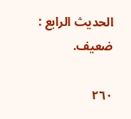الحديث الرابع : ضعيف.

٢٦٠